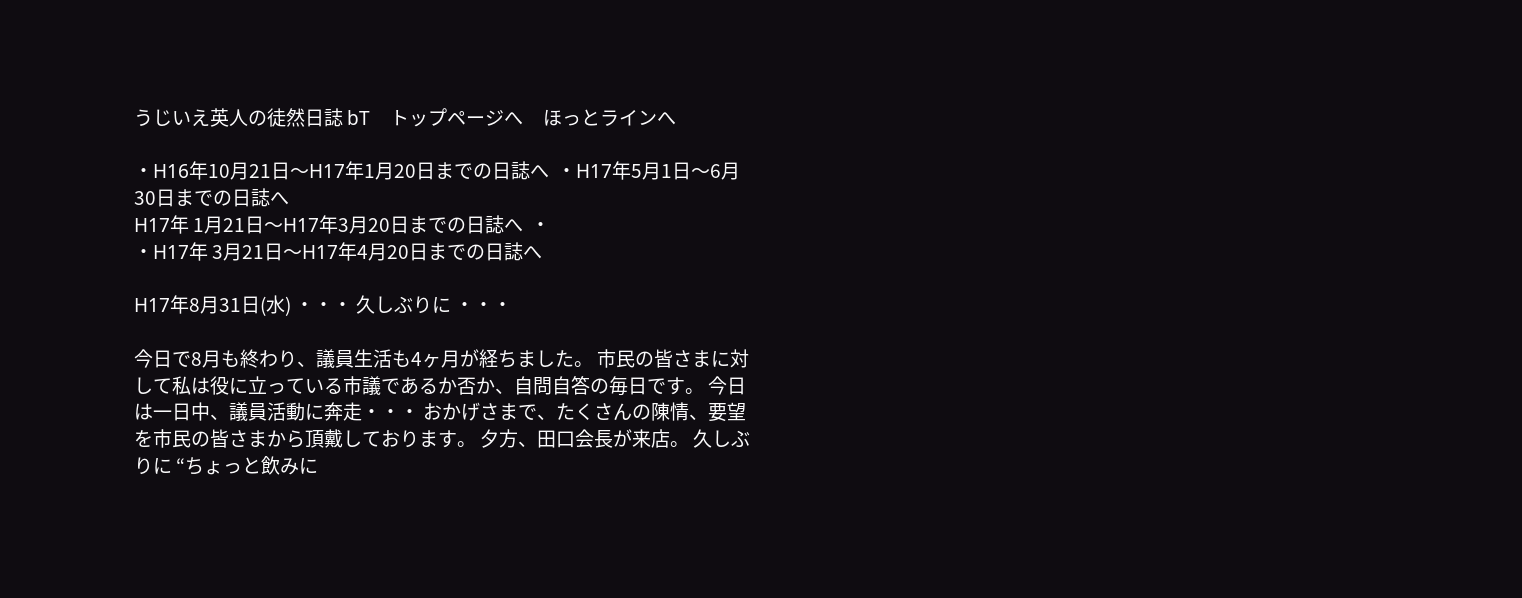うじいえ英人の徒然日誌 bT    トップページへ     ほっとラインへ

・H16年10月21日〜H17年1月20日までの日誌へ  ・H17年5月1日〜6月30日までの日誌へ
H17年 1月21日〜H17年3月20日までの日誌へ  ・
・H17年 3月21日〜H17年4月20日までの日誌へ

H17年8月31日(水) ・・・ 久しぶりに ・・・

今日で8月も終わり、議員生活も4ヶ月が経ちました。 市民の皆さまに対して私は役に立っている市議であるか否か、自問自答の毎日です。 今日は一日中、議員活動に奔走・・・ おかげさまで、たくさんの陳情、要望を市民の皆さまから頂戴しております。 夕方、田口会長が来店。 久しぶりに “ちょっと飲みに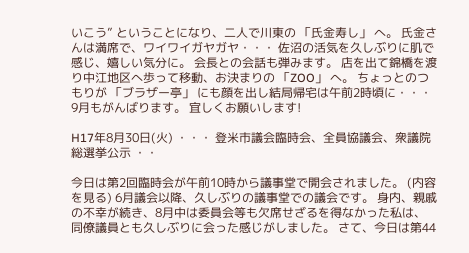いこう” ということになり、二人で川東の 「氏金寿し」 へ。 氏金さんは満席で、ワイワイガヤガヤ・・・ 佐沼の活気を久しぶりに肌で感じ、嬉しい気分に。 会長との会話も弾みます。 店を出て錦橋を渡り中江地区へ歩って移動、お決まりの 「ZOO」 へ。 ちょっとのつもりが 「ブラザー亭」 にも顔を出し結局帰宅は午前2時頃に・・・ 9月もがんばります。 宜しくお願いします!

H17年8月30日(火) ・・・ 登米市議会臨時会、全員協議会、衆議院総選挙公示 ・・

今日は第2回臨時会が午前10時から議事堂で開会されました。 (内容を見る) 6月議会以降、久しぶりの議事堂での議会です。 身内、親戚の不幸が続き、8月中は委員会等も欠席せざるを得なかった私は、同僚議員とも久しぶりに会った感じがしました。 さて、今日は第44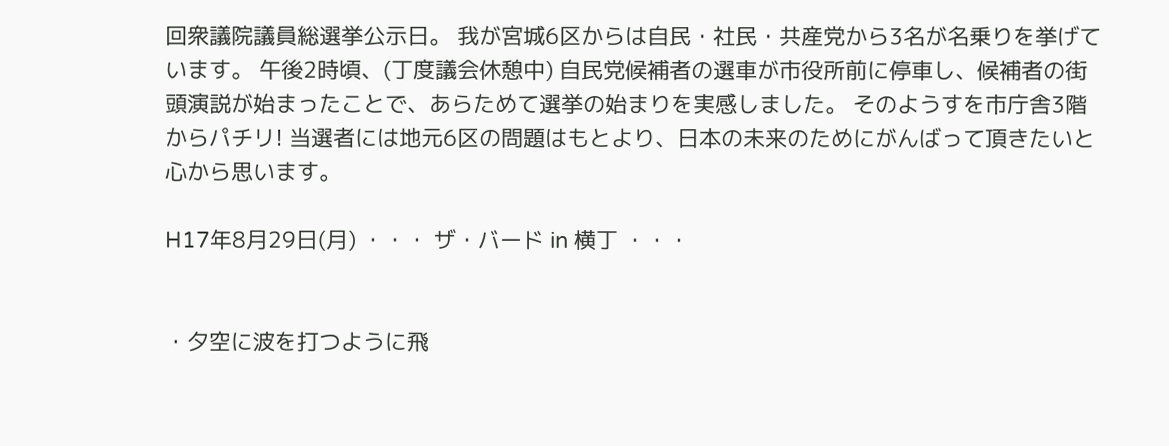回衆議院議員総選挙公示日。 我が宮城6区からは自民・社民・共産党から3名が名乗りを挙げています。 午後2時頃、(丁度議会休憩中) 自民党候補者の選車が市役所前に停車し、候補者の街頭演説が始まったことで、あらためて選挙の始まりを実感しました。 そのようすを市庁舎3階からパチリ! 当選者には地元6区の問題はもとより、日本の未来のためにがんばって頂きたいと心から思います。

H17年8月29日(月) ・・・ ザ・バード in 横丁 ・・・


・夕空に波を打つように飛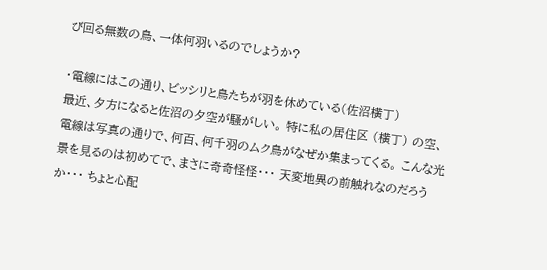び回る無数の鳥、一体何羽いるのでしょうか?

・電線にはこの通り、ビッシリと鳥たちが羽を休めている(佐沼横丁)
最近、夕方になると佐沼の夕空が騒がしい。 特に私の居住区 (横丁) の空、電線は写真の通りで、何百、何千羽のムク鳥がなぜか集まってくる。 こんな光景を見るのは初めてで、まさに奇奇怪怪・・・ 天変地異の前触れなのだろうか・・・ ちょと心配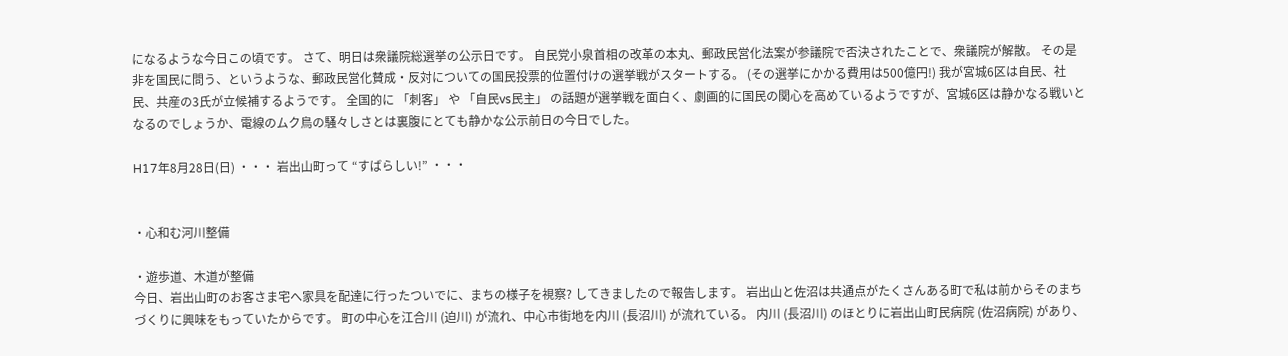になるような今日この頃です。 さて、明日は衆議院総選挙の公示日です。 自民党小泉首相の改革の本丸、郵政民営化法案が参議院で否決されたことで、衆議院が解散。 その是非を国民に問う、というような、郵政民営化賛成・反対についての国民投票的位置付けの選挙戦がスタートする。 (その選挙にかかる費用は500億円!) 我が宮城6区は自民、社民、共産の3氏が立候補するようです。 全国的に 「刺客」 や 「自民vs民主」 の話題が選挙戦を面白く、劇画的に国民の関心を高めているようですが、宮城6区は静かなる戦いとなるのでしょうか、電線のムク鳥の騒々しさとは裏腹にとても静かな公示前日の今日でした。

H17年8月28日(日) ・・・ 岩出山町って “すばらしい!” ・・・


・心和む河川整備

・遊歩道、木道が整備
今日、岩出山町のお客さま宅へ家具を配達に行ったついでに、まちの様子を視察? してきましたので報告します。 岩出山と佐沼は共通点がたくさんある町で私は前からそのまちづくりに興味をもっていたからです。 町の中心を江合川 (迫川) が流れ、中心市街地を内川 (長沼川) が流れている。 内川 (長沼川) のほとりに岩出山町民病院 (佐沼病院) があり、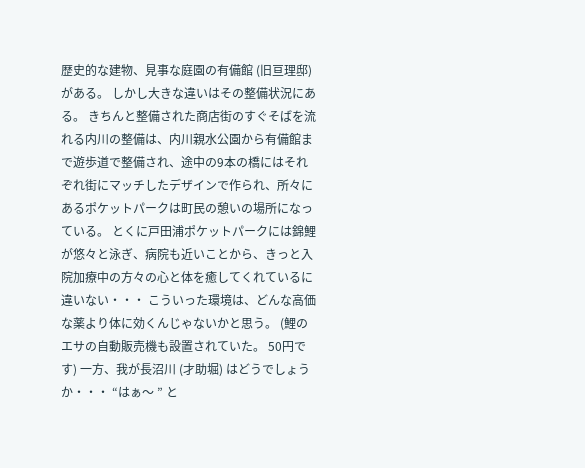歴史的な建物、見事な庭園の有備館 (旧亘理邸) がある。 しかし大きな違いはその整備状況にある。 きちんと整備された商店街のすぐそばを流れる内川の整備は、内川親水公園から有備館まで遊歩道で整備され、途中の9本の橋にはそれぞれ街にマッチしたデザインで作られ、所々にあるポケットパークは町民の憩いの場所になっている。 とくに戸田浦ポケットパークには錦鯉が悠々と泳ぎ、病院も近いことから、きっと入院加療中の方々の心と体を癒してくれているに違いない・・・ こういった環境は、どんな高価な薬より体に効くんじゃないかと思う。 (鯉のエサの自動販売機も設置されていた。 50円です) 一方、我が長沼川 (才助堀) はどうでしょうか・・・ “はぁ〜 ” と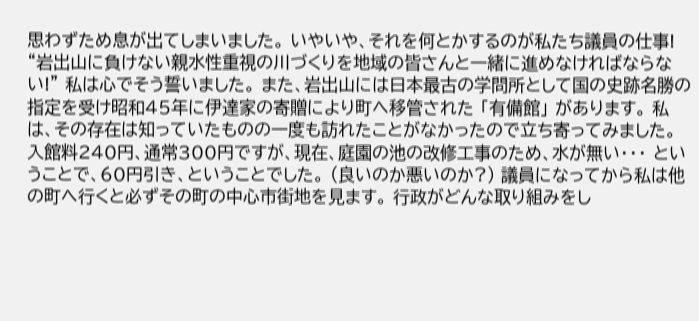思わずため息が出てしまいました。 いやいや、それを何とかするのが私たち議員の仕事! “岩出山に負けない親水性重視の川づくりを地域の皆さんと一緒に進めなければならない!” 私は心でそう誓いました。 また、岩出山には日本最古の学問所として国の史跡名勝の指定を受け昭和45年に伊達家の寄贈により町へ移管された 「有備館」 があります。 私は、その存在は知っていたものの一度も訪れたことがなかったので立ち寄ってみました。 入館料240円、通常300円ですが、現在、庭園の池の改修工事のため、水が無い・・・ ということで、60円引き、ということでした。 (良いのか悪いのか?) 議員になってから私は他の町へ行くと必ずその町の中心市街地を見ます。 行政がどんな取り組みをし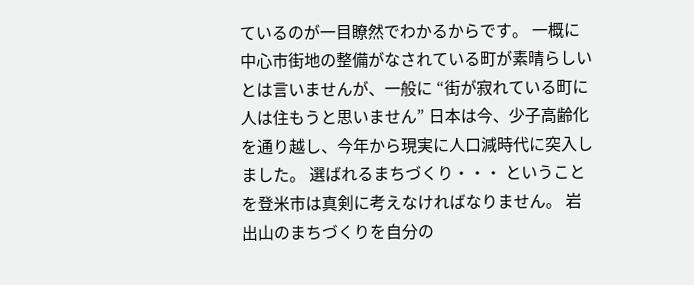ているのが一目瞭然でわかるからです。 一概に中心市街地の整備がなされている町が素晴らしいとは言いませんが、一般に “街が寂れている町に人は住もうと思いません” 日本は今、少子高齢化を通り越し、今年から現実に人口減時代に突入しました。 選ばれるまちづくり・・・ ということを登米市は真剣に考えなければなりません。 岩出山のまちづくりを自分の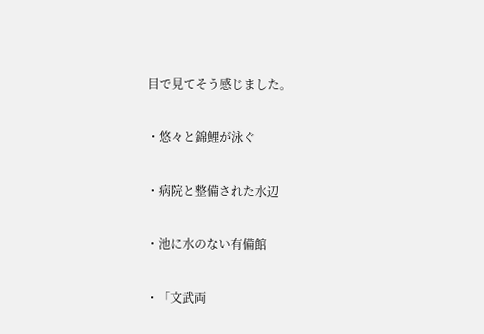目で見てそう感じました。

・悠々と錦鯉が泳ぐ

・病院と整備された水辺

・池に水のない有備館

・「文武両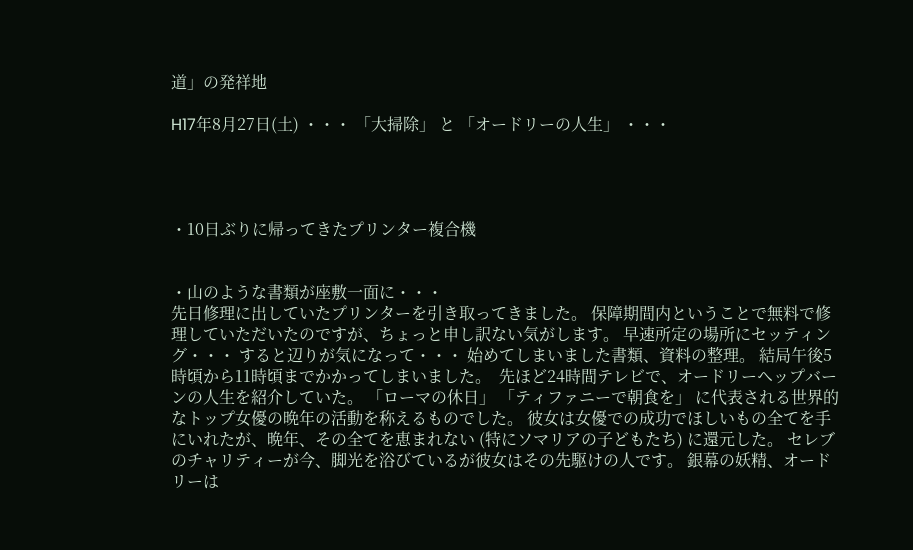道」の発祥地

H17年8月27日(土) ・・・ 「大掃除」 と 「オードリーの人生」 ・・・




・10日ぶりに帰ってきたプリンター複合機


・山のような書類が座敷一面に・・・
先日修理に出していたプリンターを引き取ってきました。 保障期間内ということで無料で修理していただいたのですが、ちょっと申し訳ない気がします。 早速所定の場所にセッティング・・・ すると辺りが気になって・・・ 始めてしまいました書類、資料の整理。 結局午後5時頃から11時頃までかかってしまいました。  先ほど24時間テレビで、オードリーヘップバーンの人生を紹介していた。 「ローマの休日」 「ティファニーで朝食を」 に代表される世界的なトップ女優の晩年の活動を称えるものでした。 彼女は女優での成功でほしいもの全てを手にいれたが、晩年、その全てを恵まれない (特にソマリアの子どもたち) に還元した。 セレブのチャリティーが今、脚光を浴びているが彼女はその先駆けの人です。 銀幕の妖精、オードリーは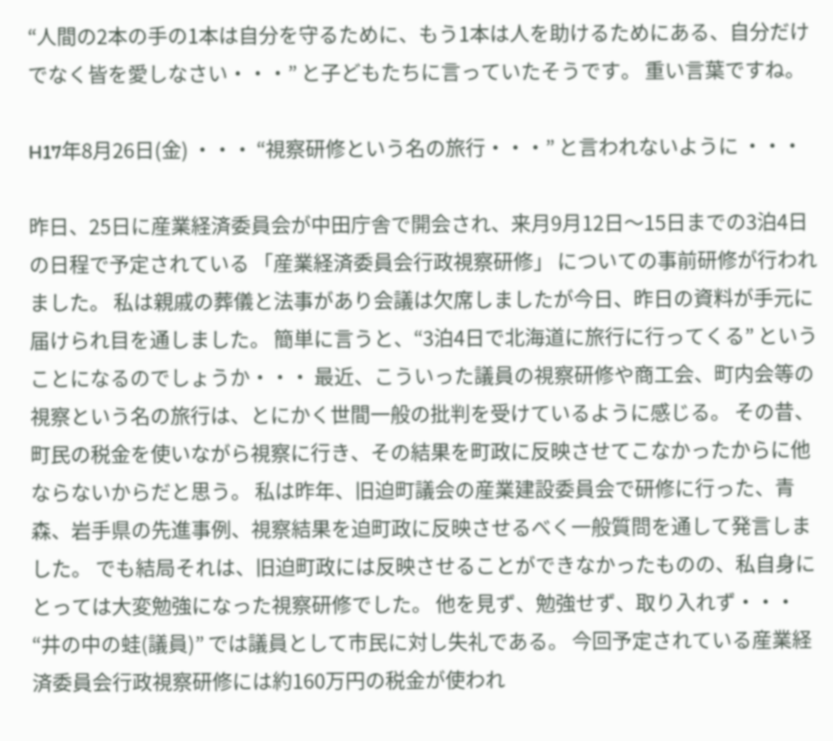“人間の2本の手の1本は自分を守るために、もう1本は人を助けるためにある、自分だけでなく皆を愛しなさい・・・” と子どもたちに言っていたそうです。 重い言葉ですね。

H17年8月26日(金) ・・・ “視察研修という名の旅行・・・” と言われないように ・・・

昨日、25日に産業経済委員会が中田庁舎で開会され、来月9月12日〜15日までの3泊4日の日程で予定されている 「産業経済委員会行政視察研修」 についての事前研修が行われました。 私は親戚の葬儀と法事があり会議は欠席しましたが今日、昨日の資料が手元に届けられ目を通しました。 簡単に言うと、“3泊4日で北海道に旅行に行ってくる” ということになるのでしょうか・・・ 最近、こういった議員の視察研修や商工会、町内会等の視察という名の旅行は、とにかく世間一般の批判を受けているように感じる。 その昔、町民の税金を使いながら視察に行き、その結果を町政に反映させてこなかったからに他ならないからだと思う。 私は昨年、旧迫町議会の産業建設委員会で研修に行った、青森、岩手県の先進事例、視察結果を迫町政に反映させるべく一般質問を通して発言しました。 でも結局それは、旧迫町政には反映させることができなかったものの、私自身にとっては大変勉強になった視察研修でした。 他を見ず、勉強せず、取り入れず・・・  “井の中の蛙(議員)” では議員として市民に対し失礼である。 今回予定されている産業経済委員会行政視察研修には約160万円の税金が使われ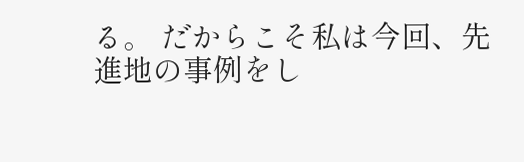る。 だからこそ私は今回、先進地の事例をし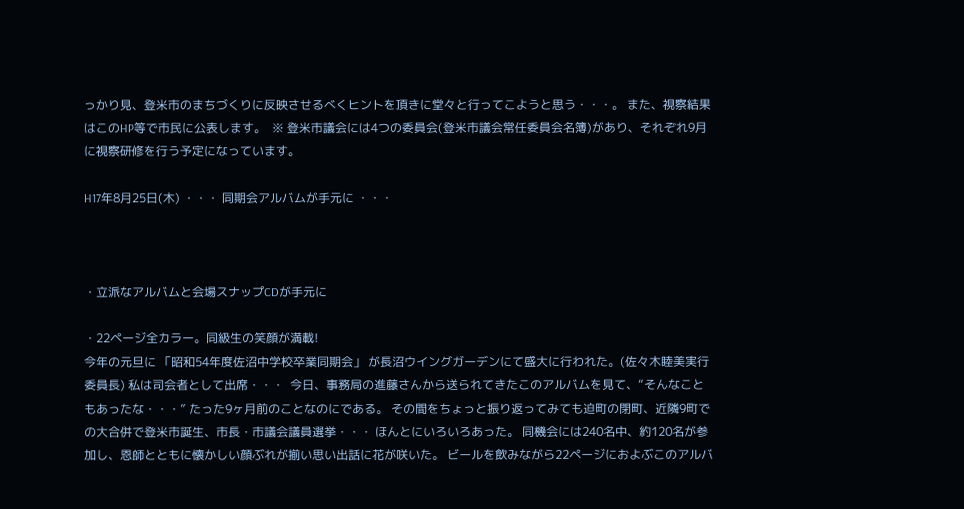っかり見、登米市のまちづくりに反映させるべくヒントを頂きに堂々と行ってこようと思う・・・。 また、視察結果はこのHP等で市民に公表します。  ※ 登米市議会には4つの委員会(登米市議会常任委員会名簿)があり、それぞれ9月に視察研修を行う予定になっています。

H17年8月25日(木) ・・・ 同期会アルバムが手元に ・・・



・立派なアルバムと会場スナップCDが手元に

・22ページ全カラー。同級生の笑顔が満載!
今年の元旦に 「昭和54年度佐沼中学校卒業同期会」 が長沼ウイングガーデンにて盛大に行われた。(佐々木睦美実行委員長) 私は司会者として出席・・・  今日、事務局の進藤さんから送られてきたこのアルバムを見て、“そんなこともあったな・・・” たった9ヶ月前のことなのにである。 その間をちょっと振り返ってみても迫町の閉町、近隣9町での大合併で登米市誕生、市長・市議会議員選挙・・・ ほんとにいろいろあった。 同機会には240名中、約120名が参加し、恩師とともに懐かしい顔ぶれが揃い思い出話に花が咲いた。 ビールを飲みながら22ページにおよぶこのアルバ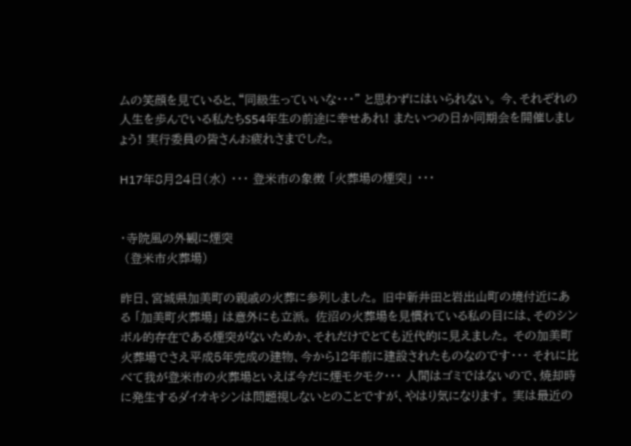ムの笑顔を見ていると、“同級生っていいな・・・” と思わずにはいられない。 今、それぞれの人生を歩んでいる私たちS54年生の前途に幸せあれ! またいつの日か同期会を開催しましょう! 実行委員の皆さんお疲れさまでした。

H17年8月24日(水) ・・・ 登米市の象徴 「火葬場の煙突」 ・・・


・寺院風の外観に煙突
 (登米市火葬場)

昨日、宮城県加美町の親戚の火葬に参列しました。 旧中新井田と岩出山町の境付近にある 「加美町火葬場」 は意外にも立派。 佐沼の火葬場を見慣れている私の目には、そのシンボル的存在である煙突がないためか、それだけでとても近代的に見えました。 その加美町火葬場でさえ平成5年完成の建物、今から12年前に建設されたものなのです・・・ それに比べて我が登米市の火葬場といえば今だに煙モクモク・・・ 人間はゴミではないので、焼却時に発生するダイオキシンは問題視しないとのことですが、やはり気になります。 実は最近の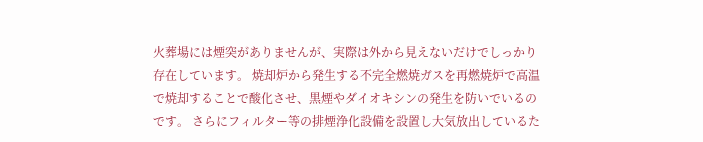火葬場には煙突がありませんが、実際は外から見えないだけでしっかり存在しています。 焼却炉から発生する不完全燃焼ガスを再燃焼炉で高温で焼却することで酸化させ、黒煙やダイオキシンの発生を防いでいるのです。 さらにフィルター等の排煙浄化設備を設置し大気放出しているた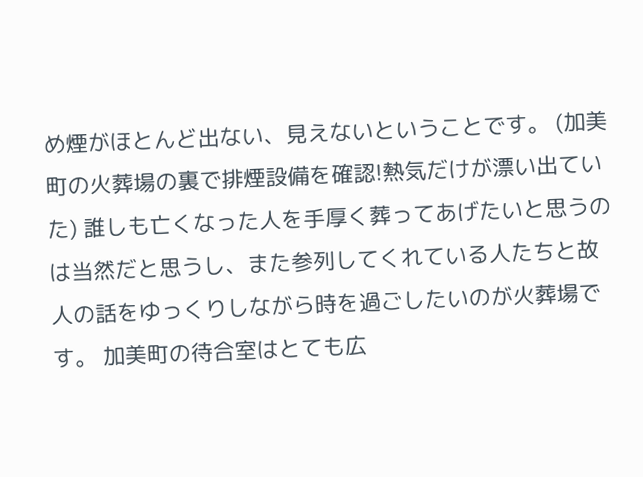め煙がほとんど出ない、見えないということです。 (加美町の火葬場の裏で排煙設備を確認!熱気だけが漂い出ていた) 誰しも亡くなった人を手厚く葬ってあげたいと思うのは当然だと思うし、また参列してくれている人たちと故人の話をゆっくりしながら時を過ごしたいのが火葬場です。 加美町の待合室はとても広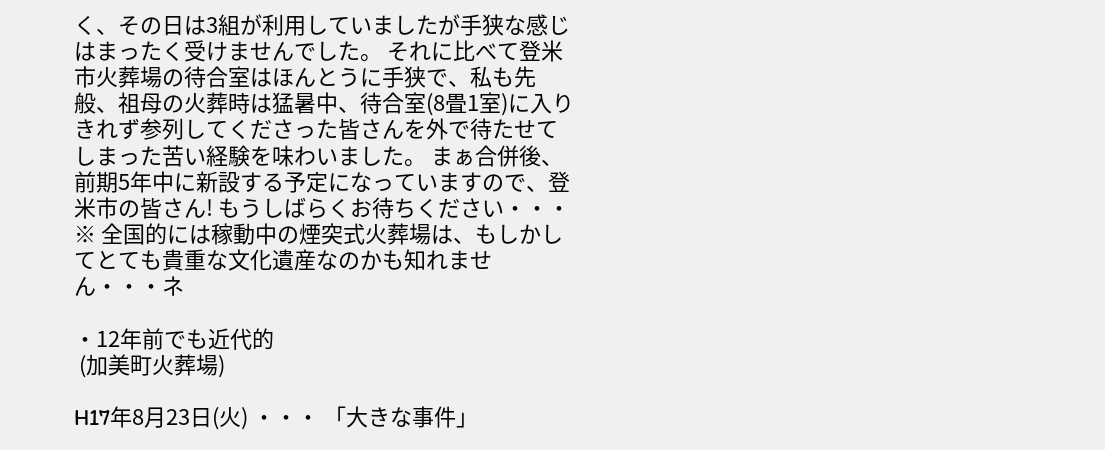く、その日は3組が利用していましたが手狭な感じはまったく受けませんでした。 それに比べて登米市火葬場の待合室はほんとうに手狭で、私も先般、祖母の火葬時は猛暑中、待合室(8畳1室)に入りきれず参列してくださった皆さんを外で待たせてしまった苦い経験を味わいました。 まぁ合併後、前期5年中に新設する予定になっていますので、登米市の皆さん! もうしばらくお待ちください・・・  ※ 全国的には稼動中の煙突式火葬場は、もしかしてとても貴重な文化遺産なのかも知れません・・・ネ

・12年前でも近代的
 (加美町火葬場)

H17年8月23日(火) ・・・ 「大きな事件」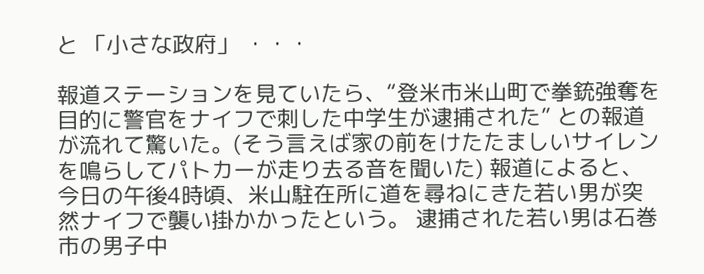と 「小さな政府」 ・・・

報道ステーションを見ていたら、“登米市米山町で拳銃強奪を目的に警官をナイフで刺した中学生が逮捕された” との報道が流れて驚いた。(そう言えば家の前をけたたましいサイレンを鳴らしてパトカーが走り去る音を聞いた) 報道によると、今日の午後4時頃、米山駐在所に道を尋ねにきた若い男が突然ナイフで襲い掛かかったという。 逮捕された若い男は石巻市の男子中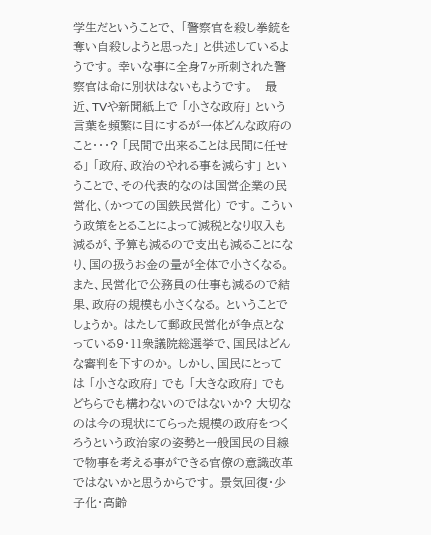学生だということで、 「警察官を殺し拳銃を奪い自殺しようと思った」 と供述しているようです。 幸いな事に全身7ヶ所刺された警察官は命に別状はないもようです。   最近、TVや新聞紙上で 「小さな政府」 という言葉を頻繁に目にするが一体どんな政府のこと・・・? 「民間で出来ることは民間に任せる」 「政府、政治のやれる事を減らす」 ということで、その代表的なのは国営企業の民営化、(かつての国鉄民営化) です。 こういう政策をとることによって減税となり収入も減るが、予算も減るので支出も減ることになり、国の扱うお金の量が全体で小さくなる。 また、民営化で公務員の仕事も減るので結果、政府の規模も小さくなる。 ということでしょうか。 はたして郵政民営化が争点となっている9・11衆議院総選挙で、国民はどんな審判を下すのか。 しかし、国民にとっては 「小さな政府」 でも 「大きな政府」 でもどちらでも構わないのではないか? 大切なのは今の現状にてらった規模の政府をつくろうという政治家の姿勢と一般国民の目線で物事を考える事ができる官僚の意識改革ではないかと思うからです。 景気回復・少子化・高齢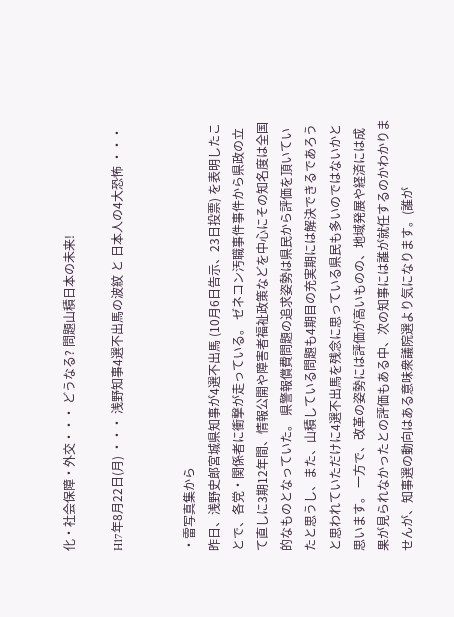化・社会保障・外交・・・ どうなる? 問題山積日本の未来!

H17年8月22日(月) ・・・ 浅野知事4選不出馬の波紋 と 日本人の4大恐怖 ・・・


・雷写真集から
昨日、浅野史郎宮城県知事が4選不出馬 (10月6日告示、23日投票) を表明したことで、各党・関係者に衝撃が走っている。 ゼネコン汚職事件事件から県政の立て直しに3期12年間、情報公開や障害者福祉政策などを中心にその知名度は全国的なものとなっていた。 県警報償費問題の追求姿勢は県民から評価を頂いていたと思うし、また、山積している問題も4期目の充実期には解決できるであろうと思われていただけに4選不出馬を残念に思っている県民も多いのではないかと思います。 一方で、改革の姿勢には評価が高いものの、地域発展や経済には成果が見られなかったとの評価もある中、次の知事には誰が就任するのかわかりませんが、知事選の動向はある意味衆議院選より気になります。(誰が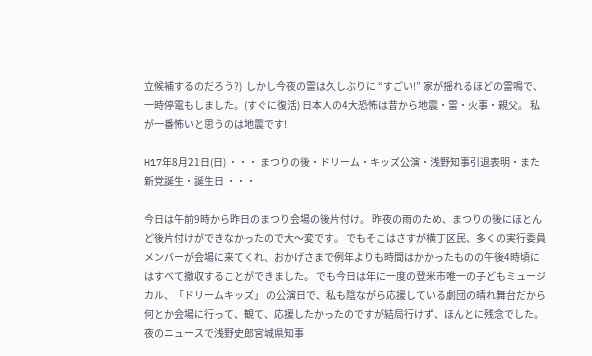立候補するのだろう?)  しかし今夜の雷は久しぶりに “すごい!” 家が揺れるほどの雷鳴で、一時停電もしました。(すぐに復活) 日本人の4大恐怖は昔から地震・雷・火事・親父。 私が一番怖いと思うのは地震です!

H17年8月21日(日) ・・・ まつりの後・ドリーム・キッズ公演・浅野知事引退表明・また新党誕生・誕生日 ・・・

今日は午前9時から昨日のまつり会場の後片付け。 昨夜の雨のため、まつりの後にほとんど後片付けができなかったので大〜変です。 でもそこはさすが横丁区民、多くの実行委員メンバーが会場に来てくれ、おかげさまで例年よりも時間はかかったものの午後4時頃にはすべて撤収することができました。 でも今日は年に一度の登米市唯一の子どもミュージカル、「ドリームキッズ」 の公演日で、私も陰ながら応援している劇団の晴れ舞台だから何とか会場に行って、観て、応援したかったのですが結局行けず、ほんとに残念でした。  夜のニュースで浅野史郎宮城県知事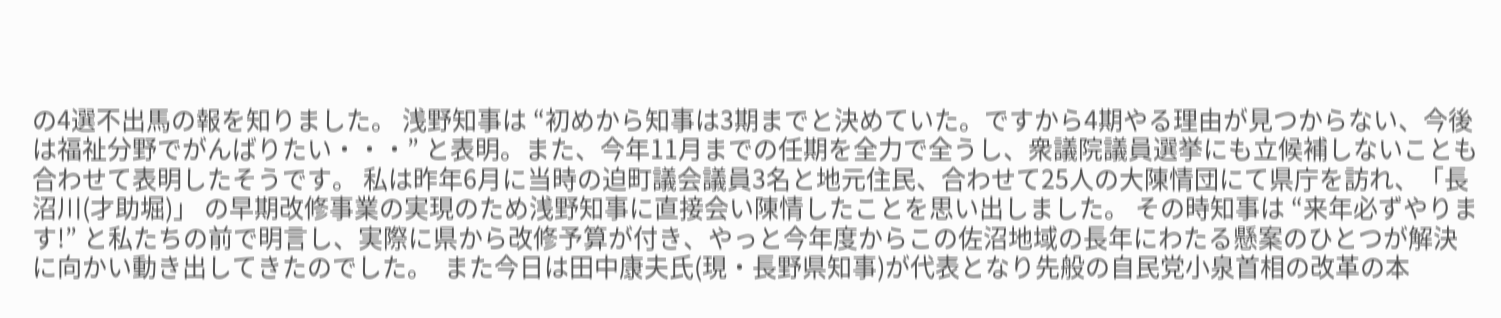の4選不出馬の報を知りました。 浅野知事は “初めから知事は3期までと決めていた。ですから4期やる理由が見つからない、今後は福祉分野でがんばりたい・・・” と表明。また、今年11月までの任期を全力で全うし、衆議院議員選挙にも立候補しないことも合わせて表明したそうです。 私は昨年6月に当時の迫町議会議員3名と地元住民、合わせて25人の大陳情団にて県庁を訪れ、「長沼川(才助堀)」 の早期改修事業の実現のため浅野知事に直接会い陳情したことを思い出しました。 その時知事は “来年必ずやります!” と私たちの前で明言し、実際に県から改修予算が付き、やっと今年度からこの佐沼地域の長年にわたる懸案のひとつが解決に向かい動き出してきたのでした。  また今日は田中康夫氏(現・長野県知事)が代表となり先般の自民党小泉首相の改革の本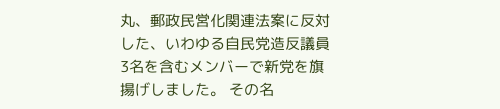丸、郵政民営化関連法案に反対した、いわゆる自民党造反議員3名を含むメンバーで新党を旗揚げしました。 その名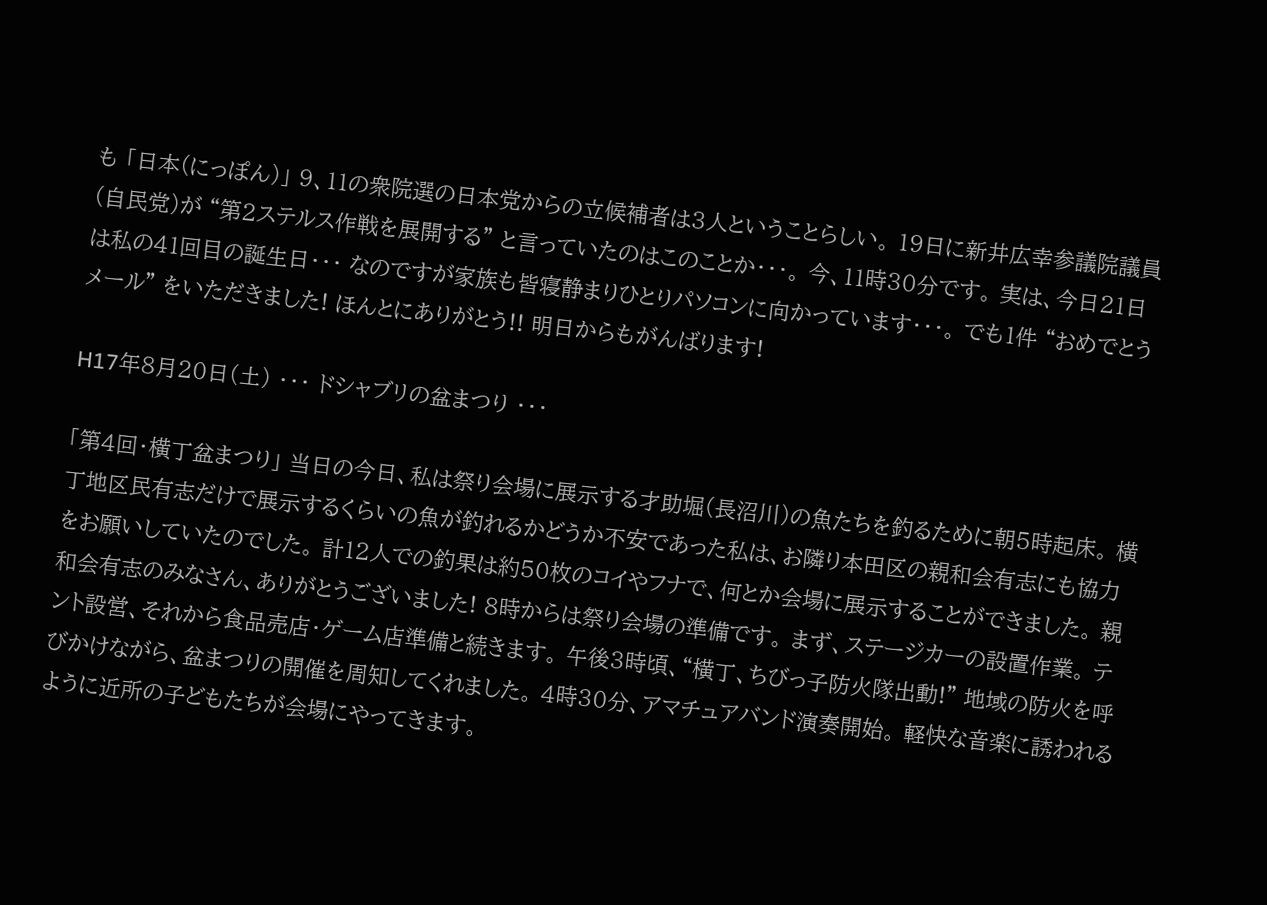も 「日本(にっぽん)」 9、11の衆院選の日本党からの立候補者は3人ということらしい。 19日に新井広幸参議院議員(自民党)が “第2ステルス作戦を展開する” と言っていたのはこのことか・・・。 今、11時30分です。 実は、今日21日は私の41回目の誕生日・・・ なのですが家族も皆寝静まりひとりパソコンに向かっています・・・。 でも1件 “おめでとうメール” をいただきました! ほんとにありがとう!! 明日からもがんばります!

H17年8月20日(土) ・・・ ドシャブリの盆まつり ・・・

「第4回・横丁盆まつり」 当日の今日、私は祭り会場に展示する才助堀(長沼川)の魚たちを釣るために朝5時起床。 横丁地区民有志だけで展示するくらいの魚が釣れるかどうか不安であった私は、お隣り本田区の親和会有志にも協力をお願いしていたのでした。 計12人での釣果は約50枚のコイやフナで、何とか会場に展示することができました。 親和会有志のみなさん、ありがとうございました! 8時からは祭り会場の準備です。 まず、ステージカーの設置作業。 テント設営、それから食品売店・ゲーム店準備と続きます。 午後3時頃、“横丁、ちびっ子防火隊出動!” 地域の防火を呼びかけながら、盆まつりの開催を周知してくれました。 4時30分、アマチュアバンド演奏開始。 軽快な音楽に誘われるように近所の子どもたちが会場にやってきます。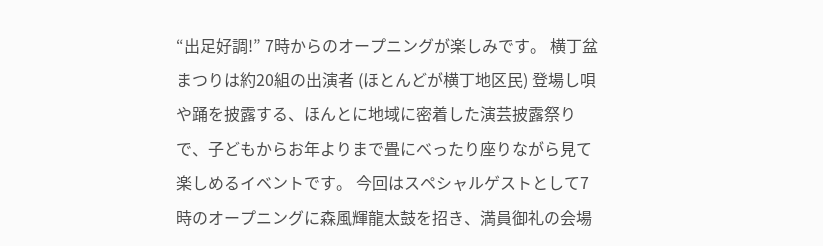“出足好調!” 7時からのオープニングが楽しみです。 横丁盆まつりは約20組の出演者 (ほとんどが横丁地区民) 登場し唄や踊を披露する、ほんとに地域に密着した演芸披露祭りで、子どもからお年よりまで畳にべったり座りながら見て楽しめるイベントです。 今回はスペシャルゲストとして7時のオープニングに森風輝龍太鼓を招き、満員御礼の会場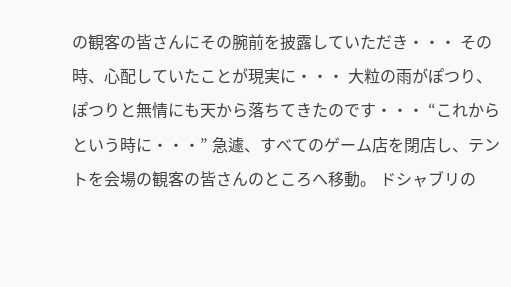の観客の皆さんにその腕前を披露していただき・・・ その時、心配していたことが現実に・・・ 大粒の雨がぽつり、ぽつりと無情にも天から落ちてきたのです・・・ “これからという時に・・・” 急遽、すべてのゲーム店を閉店し、テントを会場の観客の皆さんのところへ移動。 ドシャブリの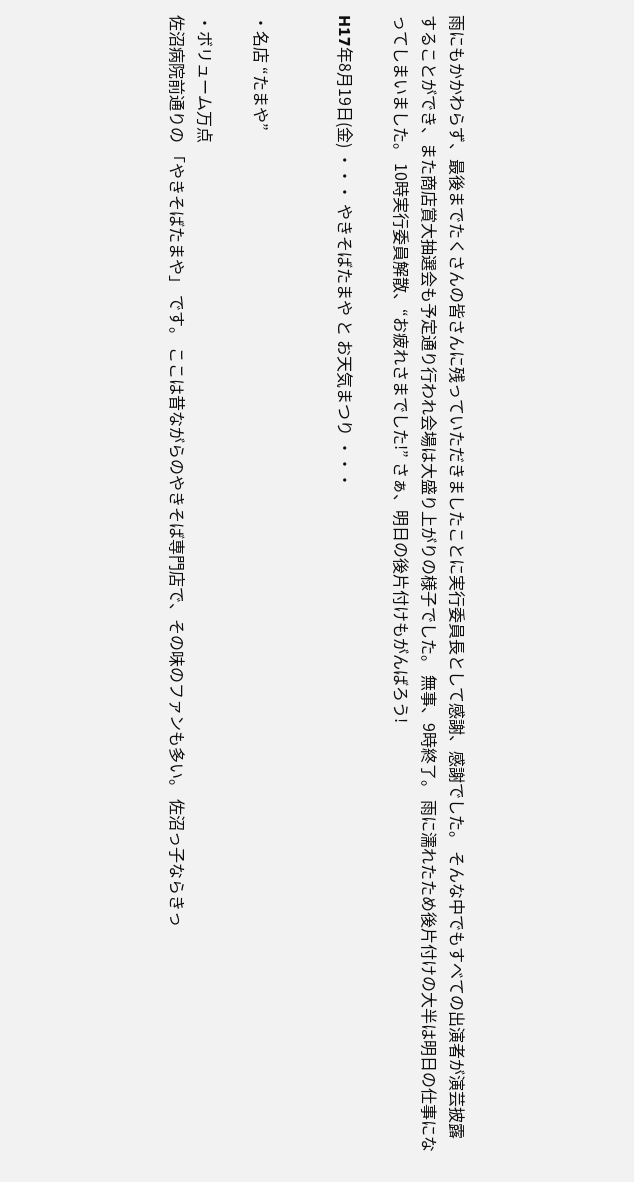雨にもかかわらず、最後までたくさんの皆さんに残っていただきましたことに実行委員長として感謝、感謝でした。 そんな中でもすべての出演者が演芸披露することができ、また商店賞大抽選会も予定通り行われ会場は大盛り上がりの様子でした。 無事、9時終了。 雨に濡れたため後片付けの大半は明日の仕事になってしまいました。 10時実行委員解散、“お疲れさまでした!” さぁ、明日の後片付けもがんばろう!

H17年8月19日(金) ・・・ やきそばたまや と お天気まつり ・・・


・名店 “たまや”

・ボリューム万点
佐沼病院前通りの 「やきそばたまや」 です。 ここは昔ながらのやきそば専門店で、その味のファンも多い。 佐沼っ子ならきっ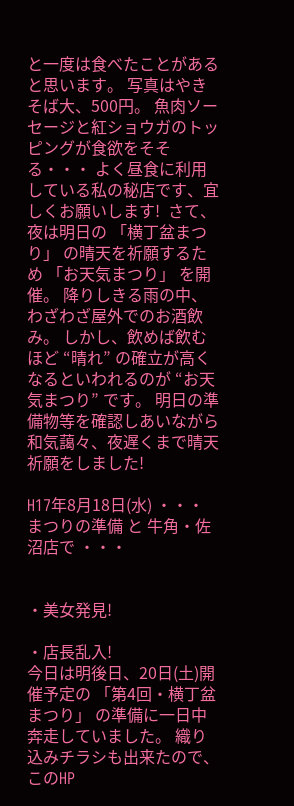と一度は食べたことがあると思います。 写真はやきそば大、500円。 魚肉ソーセージと紅ショウガのトッピングが食欲をそそる・・・ よく昼食に利用している私の秘店です、宜しくお願いします!  さて、夜は明日の 「横丁盆まつり」 の晴天を祈願するため 「お天気まつり」 を開催。 降りしきる雨の中、わざわざ屋外でのお酒飲み。 しかし、飲めば飲むほど “晴れ” の確立が高くなるといわれるのが “お天気まつり” です。 明日の準備物等を確認しあいながら和気藹々、夜遅くまで晴天祈願をしました!

H17年8月18日(水) ・・・ まつりの準備 と 牛角・佐沼店で ・・・


・美女発見!

・店長乱入!
今日は明後日、20日(土)開催予定の 「第4回・横丁盆まつり」 の準備に一日中奔走していました。 織り込みチラシも出来たので、このHP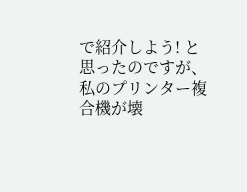で紹介しよう! と思ったのですが、私のプリンター複合機が壊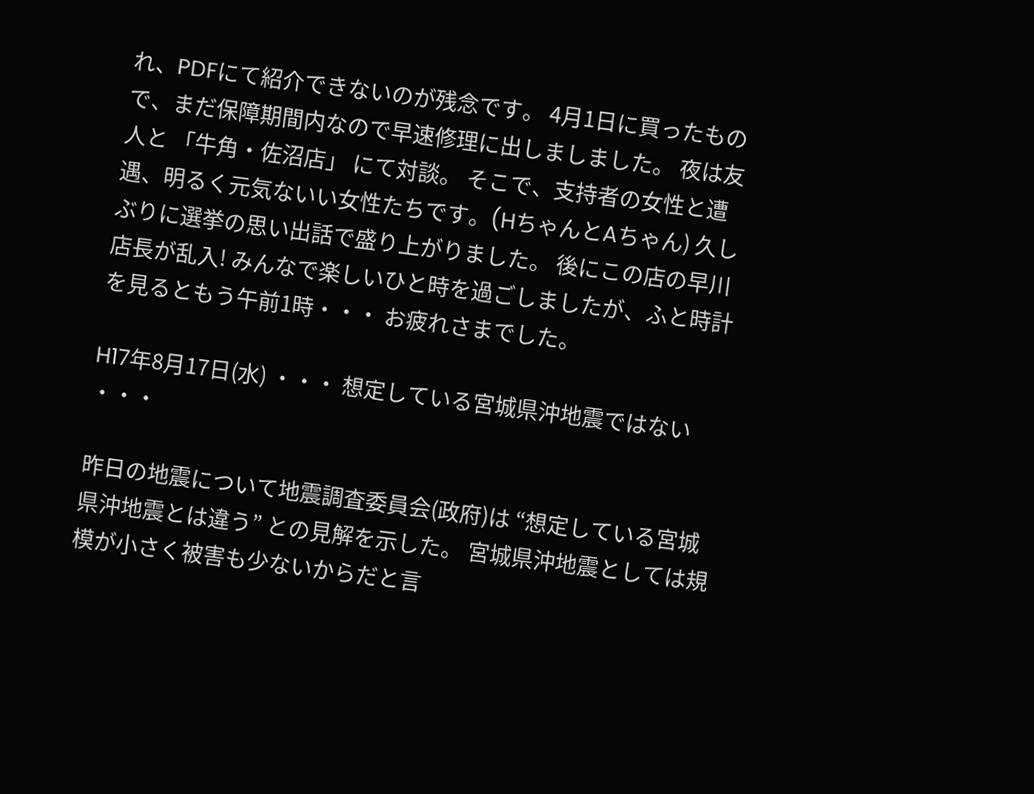れ、PDFにて紹介できないのが残念です。 4月1日に買ったもので、まだ保障期間内なので早速修理に出しましました。 夜は友人と 「牛角・佐沼店」 にて対談。 そこで、支持者の女性と遭遇、明るく元気ないい女性たちです。(HちゃんとAちゃん) 久しぶりに選挙の思い出話で盛り上がりました。 後にこの店の早川店長が乱入! みんなで楽しいひと時を過ごしましたが、ふと時計を見るともう午前1時・・・ お疲れさまでした。

H17年8月17日(水) ・・・ 想定している宮城県沖地震ではない ・・・

昨日の地震について地震調査委員会(政府)は “想定している宮城県沖地震とは違う” との見解を示した。 宮城県沖地震としては規模が小さく被害も少ないからだと言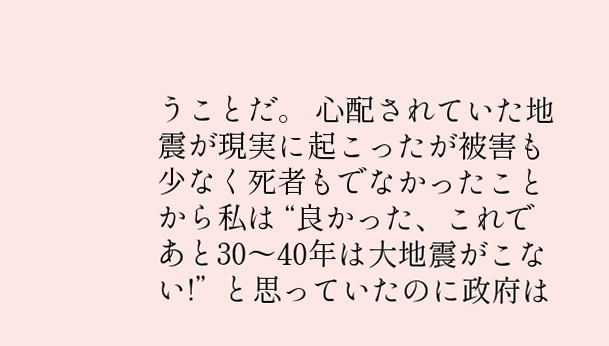うことだ。 心配されていた地震が現実に起こったが被害も少なく死者もでなかったことから私は “良かった、これであと30〜40年は大地震がこない!”  と思っていたのに政府は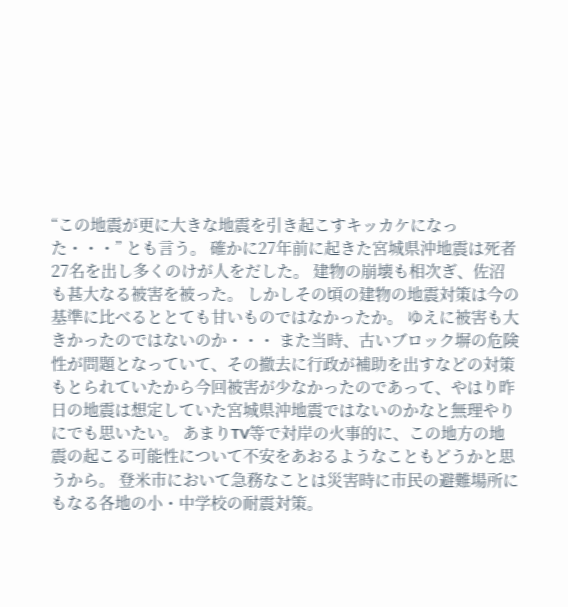“この地震が更に大きな地震を引き起こすキッカケになった・・・” とも言う。 確かに27年前に起きた宮城県沖地震は死者27名を出し多くのけが人をだした。 建物の崩壊も相次ぎ、佐沼も甚大なる被害を被った。 しかしその頃の建物の地震対策は今の基準に比べるととても甘いものではなかったか。 ゆえに被害も大きかったのではないのか・・・ また当時、古いブロック塀の危険性が問題となっていて、その撤去に行政が補助を出すなどの対策もとられていたから今回被害が少なかったのであって、やはり昨日の地震は想定していた宮城県沖地震ではないのかなと無理やりにでも思いたい。 あまりTV等で対岸の火事的に、この地方の地震の起こる可能性について不安をあおるようなこともどうかと思うから。 登米市において急務なことは災害時に市民の避難場所にもなる各地の小・中学校の耐震対策。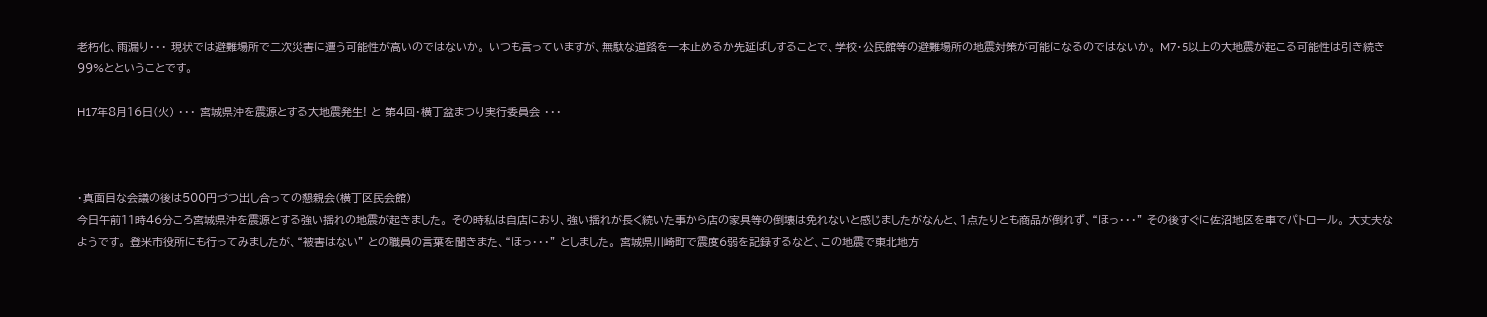老朽化、雨漏り・・・ 現状では避難場所で二次災害に遭う可能性が高いのではないか。 いつも言っていますが、無駄な道路を一本止めるか先延ばしすることで、学校・公民館等の避難場所の地震対策が可能になるのではないか。 M7・5以上の大地震が起こる可能性は引き続き99%とということです。

H17年8月16日(火) ・・・ 宮城県沖を震源とする大地震発生! と 第4回・横丁盆まつり実行委員会 ・・・



・真面目な会議の後は500円づつ出し合っての懇親会(横丁区民会館)
今日午前11時46分ころ宮城県沖を震源とする強い揺れの地震が起きました。 その時私は自店におり、強い揺れが長く続いた事から店の家具等の倒壊は免れないと感じましたがなんと、1点たりとも商品が倒れず、“ほっ・・・” その後すぐに佐沼地区を車でパトロール。 大丈夫なようです。 登米市役所にも行ってみましたが、“被害はない” との職員の言葉を聞きまた、“ほっ・・・” としました。 宮城県川崎町で震度6弱を記録するなど、この地震で東北地方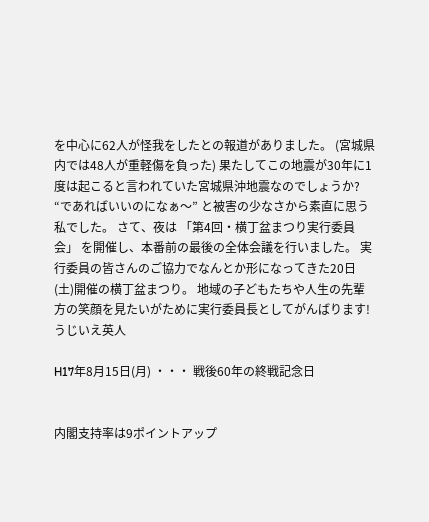を中心に62人が怪我をしたとの報道がありました。 (宮城県内では48人が重軽傷を負った) 果たしてこの地震が30年に1度は起こると言われていた宮城県沖地震なのでしょうか? “であればいいのになぁ〜” と被害の少なさから素直に思う私でした。 さて、夜は 「第4回・横丁盆まつり実行委員会」 を開催し、本番前の最後の全体会議を行いました。 実行委員の皆さんのご協力でなんとか形になってきた20日(土)開催の横丁盆まつり。 地域の子どもたちや人生の先輩方の笑顔を見たいがために実行委員長としてがんばります! うじいえ英人

H17年8月15日(月) ・・・ 戦後60年の終戦記念日


内閣支持率は9ポイントアップ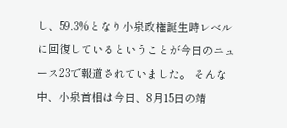し、59.3%となり小泉政権誕生時レベルに回復しているということが今日のニュース23で報道されていました。 そんな中、小泉首相は今日、8月15日の靖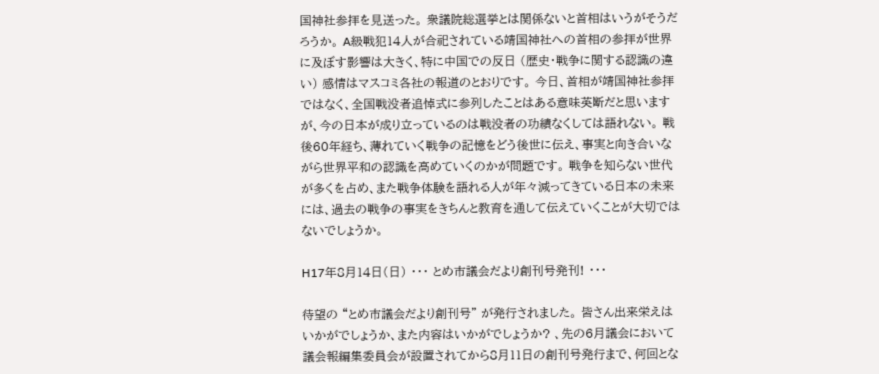国神社参拝を見送った。 衆議院総選挙とは関係ないと首相はいうがそうだろうか。 A級戦犯14人が合祀されている靖国神社への首相の参拝が世界に及ぼす影響は大きく、特に中国での反日 (歴史・戦争に関する認識の違い) 感情はマスコミ各社の報道のとおりです。 今日、首相が靖国神社参拝ではなく、全国戦没者追悼式に参列したことはある意味英断だと思いますが、今の日本が成り立っているのは戦没者の功績なくしては語れない。 戦後60年経ち、薄れていく戦争の記憶をどう後世に伝え、事実と向き合いながら世界平和の認識を高めていくのかが問題です。 戦争を知らない世代が多くを占め、また戦争体験を語れる人が年々減ってきている日本の未来には、過去の戦争の事実をきちんと教育を通して伝えていくことが大切ではないでしょうか。

H17年8月14日(日) ・・・ とめ市議会だより創刊号発刊! ・・・

待望の “とめ市議会だより創刊号” が発行されました。 皆さん出来栄えはいかがでしょうか、また内容はいかがでしょうか? 、先の6月議会において議会報編集委員会が設置されてから8月11日の創刊号発行まで、何回とな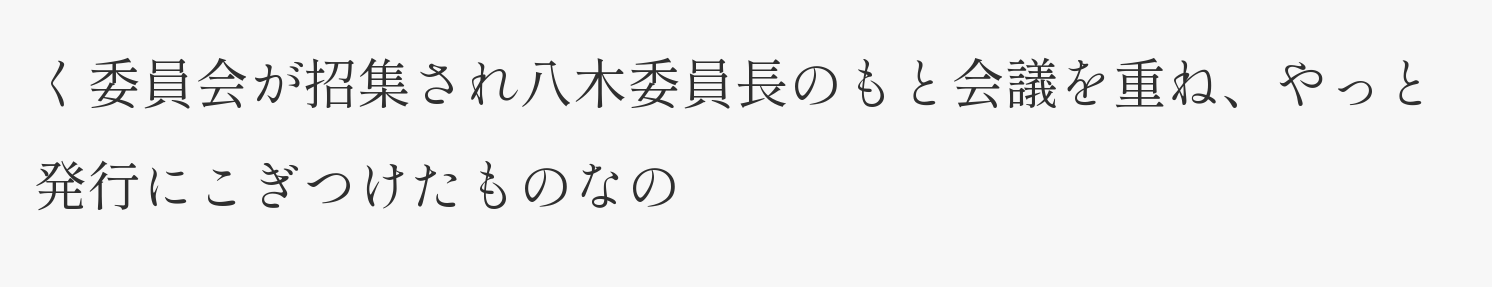く委員会が招集され八木委員長のもと会議を重ね、やっと発行にこぎつけたものなの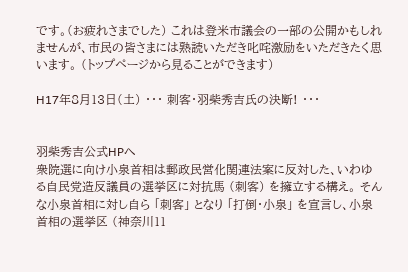です。(お疲れさまでした) これは登米市議会の一部の公開かもしれませんが、市民の皆さまには熟読いただき叱咤激励をいただきたく思います。 (トップページから見ることができます)

H17年8月13日(土) ・・・ 刺客・羽柴秀吉氏の決断! ・・・


羽柴秀吉公式HPへ
衆院選に向け小泉首相は郵政民営化関連法案に反対した、いわゆる自民党造反議員の選挙区に対抗馬 (刺客) を擁立する構え。 そんな小泉首相に対し自ら 「刺客」 となり 「打倒・小泉」 を宣言し、小泉首相の選挙区 (神奈川11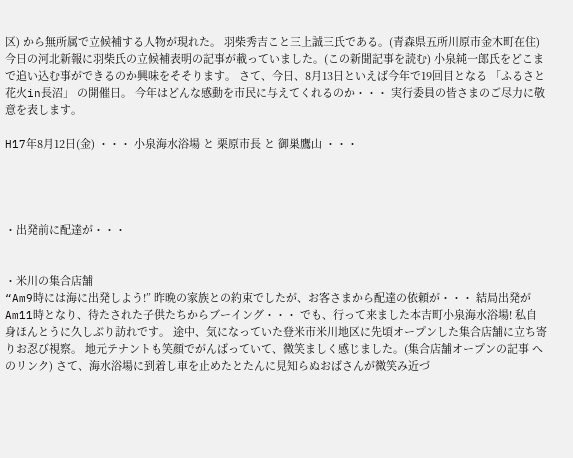区) から無所属で立候補する人物が現れた。 羽柴秀吉こと三上誠三氏である。(青森県五所川原市金木町在住) 今日の河北新報に羽柴氏の立候補表明の記事が載っていました。(この新聞記事を読む) 小泉純一郎氏をどこまで追い込む事ができるのか興味をそそります。 さて、今日、8月13日といえば今年で19回目となる 「ふるさと花火in長沼」 の開催日。 今年はどんな感動を市民に与えてくれるのか・・・ 実行委員の皆さまのご尽力に敬意を表します。

H17年8月12日(金) ・・・ 小泉海水浴場 と 栗原市長 と 御巣鷹山 ・・・




・出発前に配達が・・・


・米川の集合店舗
“Am9時には海に出発しよう!” 昨晩の家族との約束でしたが、お客さまから配達の依頼が・・・ 結局出発がAm11時となり、待たされた子供たちからブーイング・・・ でも、行って来ました本吉町小泉海水浴場! 私自身ほんとうに久しぶり訪れです。 途中、気になっていた登米市米川地区に先頃オープンした集合店舗に立ち寄りお忍び視察。 地元テナントも笑顔でがんばっていて、微笑ましく感じました。(集合店舗オープンの記事 へのリンク) さて、海水浴場に到着し車を止めたとたんに見知らぬおばさんが微笑み近づ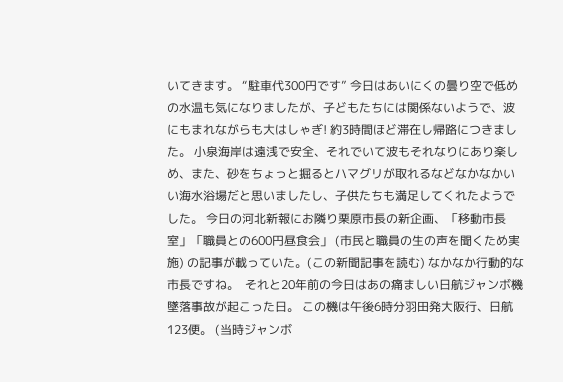いてきます。 “駐車代300円です” 今日はあいにくの曇り空で低めの水温も気になりましたが、子どもたちには関係ないようで、波にもまれながらも大はしゃぎ! 約3時間ほど滞在し帰路につきました。 小泉海岸は遠浅で安全、それでいて波もそれなりにあり楽しめ、また、砂をちょっと掘るとハマグリが取れるなどなかなかいい海水浴場だと思いましたし、子供たちも満足してくれたようでした。 今日の河北新報にお隣り栗原市長の新企画、「移動市長室」「職員との600円昼食会」 (市民と職員の生の声を聞くため実施) の記事が載っていた。(この新聞記事を読む) なかなか行動的な市長ですね。  それと20年前の今日はあの痛ましい日航ジャンボ機墜落事故が起こった日。 この機は午後6時分羽田発大阪行、日航123便。 (当時ジャンボ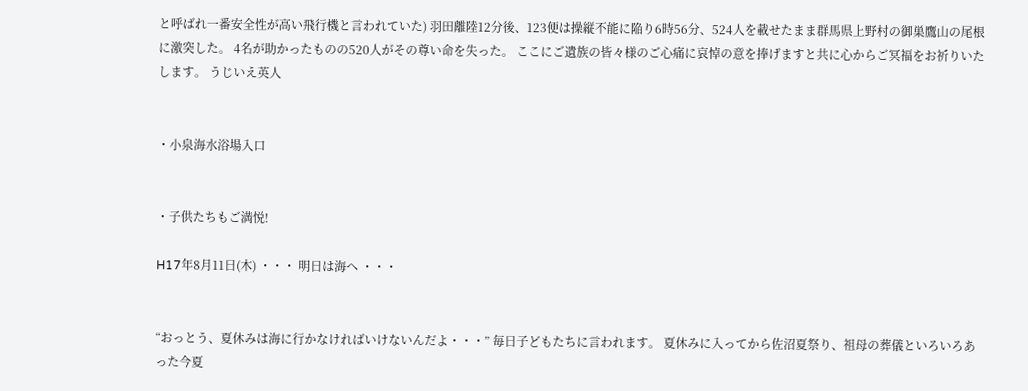と呼ばれ一番安全性が高い飛行機と言われていた) 羽田離陸12分後、123便は操縦不能に陥り6時56分、524人を載せたまま群馬県上野村の御巣鷹山の尾根に激突した。 4名が助かったものの520人がその尊い命を失った。 ここにご遺族の皆々様のご心痛に哀悼の意を捧げますと共に心からご冥福をお祈りいたします。 うじいえ英人


・小泉海水浴場入口


・子供たちもご満悦!

H17年8月11日(木) ・・・ 明日は海へ ・・・


“おっとう、夏休みは海に行かなければいけないんだよ・・・” 毎日子どもたちに言われます。 夏休みに入ってから佐沼夏祭り、祖母の葬儀といろいろあった今夏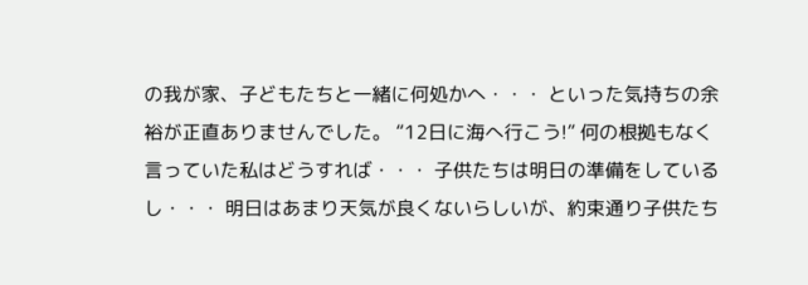の我が家、子どもたちと一緒に何処かへ・・・ といった気持ちの余裕が正直ありませんでした。 “12日に海へ行こう!” 何の根拠もなく言っていた私はどうすれば・・・ 子供たちは明日の準備をしているし・・・ 明日はあまり天気が良くないらしいが、約束通り子供たち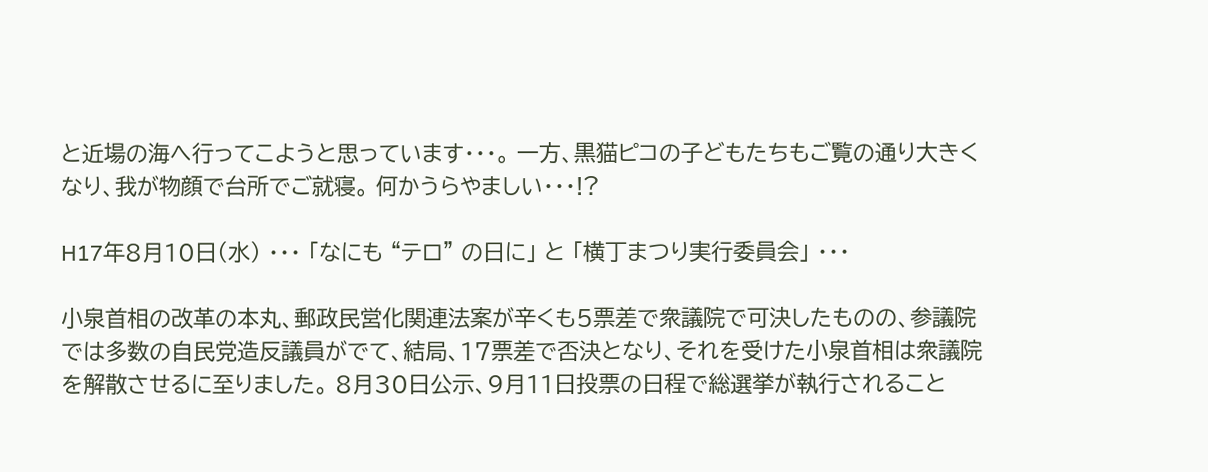と近場の海へ行ってこようと思っています・・・。 一方、黒猫ピコの子どもたちもご覧の通り大きくなり、我が物顔で台所でご就寝。 何かうらやましい・・・!?

H17年8月10日(水) ・・・ 「なにも “テロ” の日に」 と 「横丁まつり実行委員会」 ・・・

小泉首相の改革の本丸、郵政民営化関連法案が辛くも5票差で衆議院で可決したものの、参議院では多数の自民党造反議員がでて、結局、17票差で否決となり、それを受けた小泉首相は衆議院を解散させるに至りました。 8月30日公示、9月11日投票の日程で総選挙が執行されること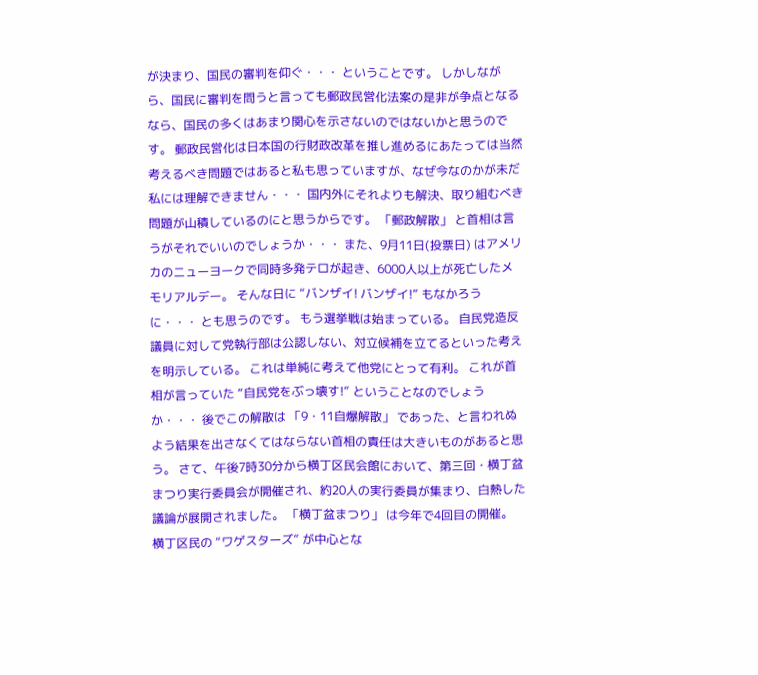が決まり、国民の審判を仰ぐ・・・ ということです。 しかしながら、国民に審判を問うと言っても郵政民営化法案の是非が争点となるなら、国民の多くはあまり関心を示さないのではないかと思うのです。 郵政民営化は日本国の行財政改革を推し進めるにあたっては当然考えるべき問題ではあると私も思っていますが、なぜ今なのかが未だ私には理解できません・・・ 国内外にそれよりも解決、取り組むべき問題が山積しているのにと思うからです。 「郵政解散」 と首相は言うがそれでいいのでしょうか・・・ また、9月11日(投票日) はアメリカのニューヨークで同時多発テロが起き、6000人以上が死亡したメモリアルデー。 そんな日に “バンザイ! バンザイ!” もなかろうに・・・ とも思うのです。 もう選挙戦は始まっている。 自民党造反議員に対して党執行部は公認しない、対立候補を立てるといった考えを明示している。 これは単純に考えて他党にとって有利。 これが首相が言っていた “自民党をぶっ壊す!” ということなのでしょうか・・・ 後でこの解散は 「9・11自爆解散」 であった、と言われぬよう結果を出さなくてはならない首相の責任は大きいものがあると思う。 さて、午後7時30分から横丁区民会館において、第三回・横丁盆まつり実行委員会が開催され、約20人の実行委員が集まり、白熱した議論が展開されました。 「横丁盆まつり」 は今年で4回目の開催。 横丁区民の “ワゲスターズ” が中心とな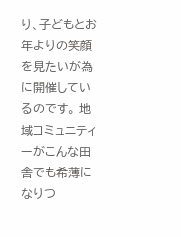り、子どもとお年よりの笑顔を見たいが為に開催しているのです。 地域コミュニティーがこんな田舎でも希薄になりつ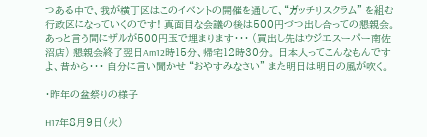つある中で、我が横丁区はこのイベントの開催を通して、“ガッチリスクラム” を組む行政区になっていくのです! 真面目な会議の後は500円づつ出し合っての懇親会。 あっと言う間にザルが500円玉で埋まります・・・ (買出し先はウジエスーパー南佐沼店) 懇親会終了翌日Am12時15分、帰宅12時30分。 日本人ってこんなもんですよ、昔から・・・ 自分に言い聞かせ “おやすみなさい” また明日は明日の風が吹く。

・昨年の盆祭りの様子

H17年8月9日(火)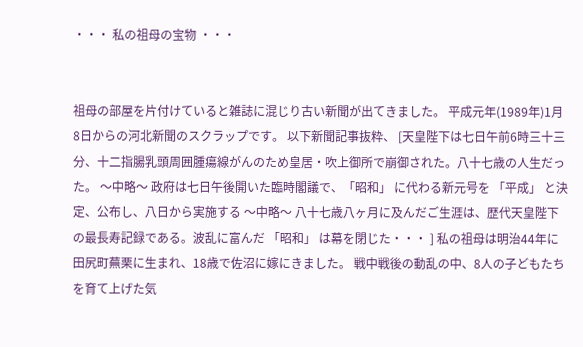・・・ 私の祖母の宝物 ・・・


祖母の部屋を片付けていると雑誌に混じり古い新聞が出てきました。 平成元年(1989年)1月8日からの河北新聞のスクラップです。 以下新聞記事抜粋、 [天皇陛下は七日午前6時三十三分、十二指腸乳頭周囲腫瘍線がんのため皇居・吹上御所で崩御された。八十七歳の人生だった。 〜中略〜 政府は七日午後開いた臨時閣議で、「昭和」 に代わる新元号を 「平成」 と決定、公布し、八日から実施する 〜中略〜 八十七歳八ヶ月に及んだご生涯は、歴代天皇陛下の最長寿記録である。波乱に富んだ 「昭和」 は幕を閉じた・・・ ] 私の祖母は明治44年に田尻町蕪栗に生まれ、18歳で佐沼に嫁にきました。 戦中戦後の動乱の中、8人の子どもたちを育て上げた気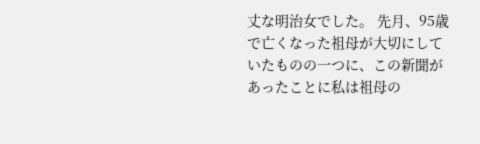丈な明治女でした。 先月、95歳で亡くなった祖母が大切にしていたものの一つに、この新聞があったことに私は祖母の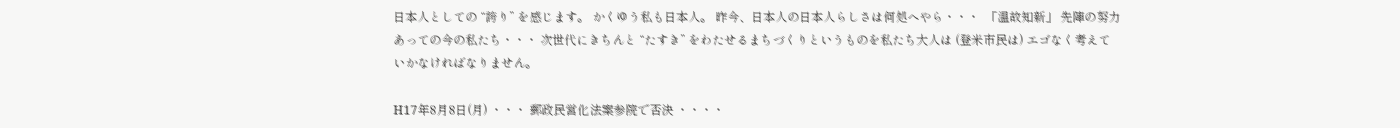日本人としての “誇り” を感じます。 かくゆう私も日本人。 昨今、日本人の日本人らしさは何処へやら・・・  「温故知新」 先陣の努力あっての今の私たち・・・ 次世代にきちんと “たすき” をわたせるまちづくりというものを私たち大人は (登米市民は) エゴなく考えていかなければなりません。

H17年8月8日(月) ・・・ 郵政民営化法案参院で否決 ・・・・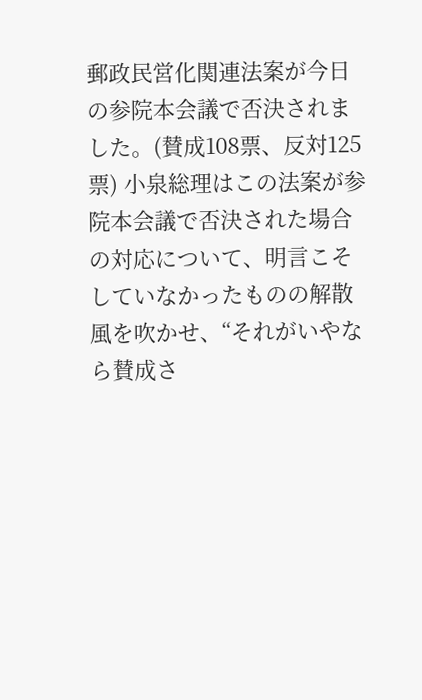郵政民営化関連法案が今日の参院本会議で否決されました。(賛成108票、反対125票) 小泉総理はこの法案が参院本会議で否決された場合の対応について、明言こそしていなかったものの解散風を吹かせ、“それがいやなら賛成さ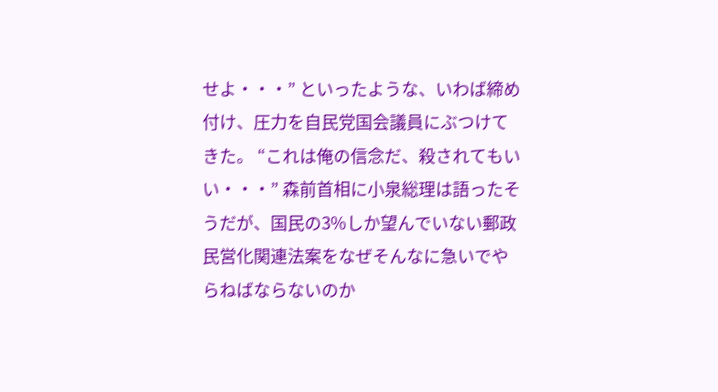せよ・・・” といったような、いわば締め付け、圧力を自民党国会議員にぶつけてきた。 “これは俺の信念だ、殺されてもいい・・・” 森前首相に小泉総理は語ったそうだが、国民の3%しか望んでいない郵政民営化関連法案をなぜそんなに急いでやらねばならないのか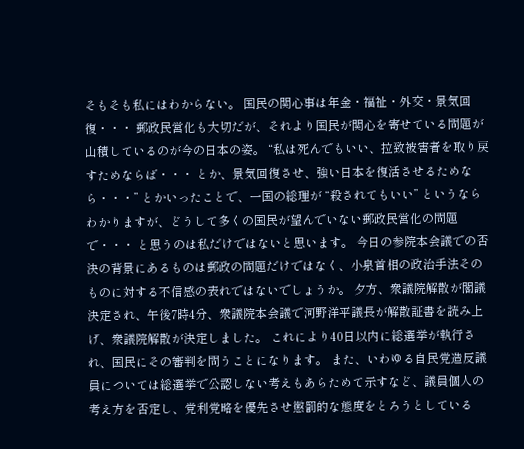そもそも私にはわからない。 国民の関心事は年金・福祉・外交・景気回復・・・ 郵政民営化も大切だが、それより国民が関心を寄せている問題が山積しているのが今の日本の姿。 “私は死んでもいい、拉致被害者を取り戻すためならば・・・ とか、景気回復させ、強い日本を復活させるためなら・・・” とかいったことで、一国の総理が “殺されてもいい” というならわかりますが、どうして多くの国民が望んでいない郵政民営化の問題で・・・ と思うのは私だけではないと思います。 今日の参院本会議での否決の背景にあるものは郵政の問題だけではなく、小泉首相の政治手法そのものに対する不信感の表れではないでしょうか。 夕方、衆議院解散が閣議決定され、午後7時4分、衆議院本会議で河野洋平議長が解散証書を読み上げ、衆議院解散が決定しました。 これにより40日以内に総選挙が執行され、国民にその審判を問うことになります。 また、いわゆる自民党造反議員については総選挙で公認しない考えもあらためて示すなど、議員個人の考え方を否定し、党利党略を優先させ懲罰的な態度をとろうとしている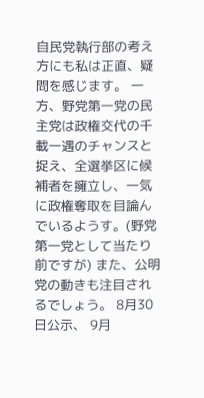自民党執行部の考え方にも私は正直、疑問を感じます。 一方、野党第一党の民主党は政権交代の千載一遇のチャンスと捉え、全選挙区に候補者を擁立し、一気に政権奪取を目論んでいるようす。(野党第一党として当たり前ですが) また、公明党の動きも注目されるでしょう。 8月30日公示、 9月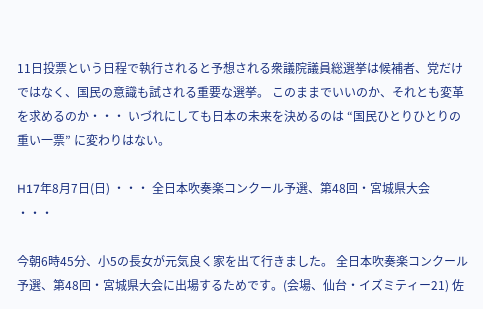11日投票という日程で執行されると予想される衆議院議員総選挙は候補者、党だけではなく、国民の意識も試される重要な選挙。 このままでいいのか、それとも変革を求めるのか・・・ いづれにしても日本の未来を決めるのは “国民ひとりひとりの重い一票” に変わりはない。

H17年8月7日(日) ・・・ 全日本吹奏楽コンクール予選、第48回・宮城県大会 ・・・

今朝6時45分、小5の長女が元気良く家を出て行きました。 全日本吹奏楽コンクール予選、第48回・宮城県大会に出場するためです。(会場、仙台・イズミティー21) 佐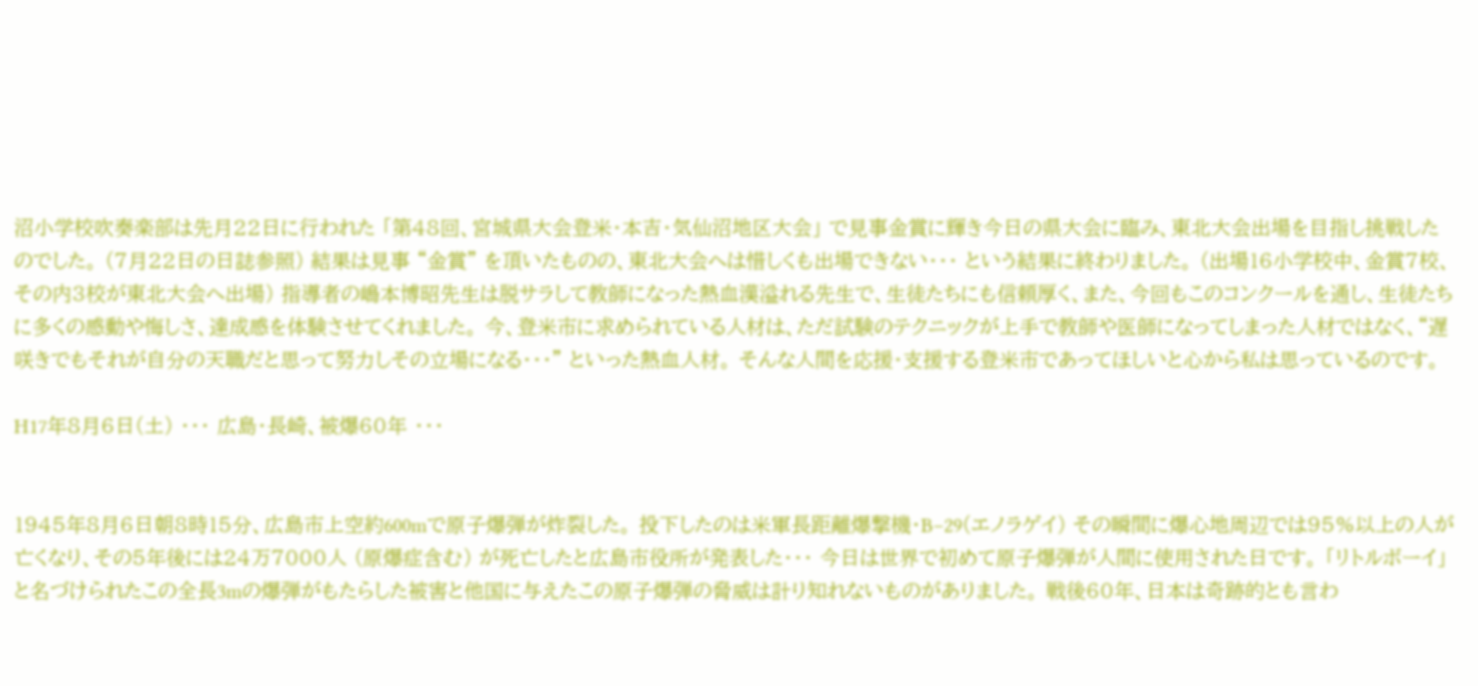沼小学校吹奏楽部は先月22日に行われた 「第48回、宮城県大会登米・本吉・気仙沼地区大会」 で見事金賞に輝き今日の県大会に臨み、東北大会出場を目指し挑戦したのでした。 (7月22日の日誌参照) 結果は見事 “金賞” を頂いたものの、東北大会へは惜しくも出場できない・・・ という結果に終わりました。 (出場16小学校中、金賞7校、その内3校が東北大会へ出場) 指導者の嶋本博昭先生は脱サラして教師になった熱血漢溢れる先生で、生徒たちにも信頼厚く、また、今回もこのコンクールを通し、生徒たちに多くの感動や悔しさ、達成感を体験させてくれました。 今、登米市に求められている人材は、ただ試験のテクニックが上手で教師や医師になってしまった人材ではなく、“遅咲きでもそれが自分の天職だと思って努力しその立場になる・・・” といった熱血人材。 そんな人間を応援・支援する登米市であってほしいと心から私は思っているのです。

H17年8月6日(土) ・・・ 広島・長崎、被爆60年 ・・・


1945年8月6日朝8時15分、広島市上空約600mで原子爆弾が炸裂した。 投下したのは米軍長距離爆撃機・B−29(エノラゲイ) その瞬間に爆心地周辺では95%以上の人が亡くなり、その5年後には24万7000人 (原爆症含む) が死亡したと広島市役所が発表した・・・ 今日は世界で初めて原子爆弾が人間に使用された日です。 「リトルボーイ」 と名づけられたこの全長3mの爆弾がもたらした被害と他国に与えたこの原子爆弾の脅威は計り知れないものがありました。 戦後60年、日本は奇跡的とも言わ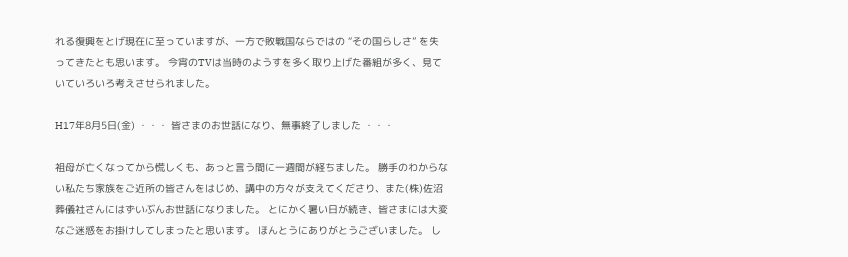れる復興をとげ現在に至っていますが、一方で敗戦国ならではの “その国らしさ” を失ってきたとも思います。 今宵のTVは当時のようすを多く取り上げた番組が多く、見ていていろいろ考えさせられました。

H17年8月5日(金) ・・・ 皆さまのお世話になり、無事終了しました ・・・

祖母が亡くなってから慌しくも、あっと言う間に一週間が経ちました。 勝手のわからない私たち家族をご近所の皆さんをはじめ、講中の方々が支えてくださり、また(株)佐沼葬儀社さんにはずいぶんお世話になりました。 とにかく暑い日が続き、皆さまには大変なご迷惑をお掛けしてしまったと思います。 ほんとうにありがとうございました。 し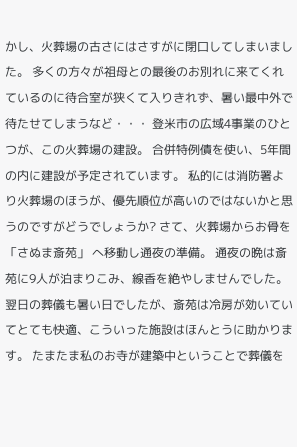かし、火葬場の古さにはさすがに閉口してしまいました。 多くの方々が祖母との最後のお別れに来てくれているのに待合室が狭くて入りきれず、暑い最中外で待たせてしまうなど・・・ 登米市の広域4事業のひとつが、この火葬場の建設。 合併特例債を使い、5年間の内に建設が予定されています。 私的には消防署より火葬場のほうが、優先順位が高いのではないかと思うのですがどうでしょうか? さて、火葬場からお骨を 「さぬま斎苑」 へ移動し通夜の準備。 通夜の晩は斎苑に9人が泊まりこみ、線香を絶やしませんでした。 翌日の葬儀も暑い日でしたが、斎苑は冷房が効いていてとても快適、こういった施設はほんとうに助かります。 たまたま私のお寺が建築中ということで葬儀を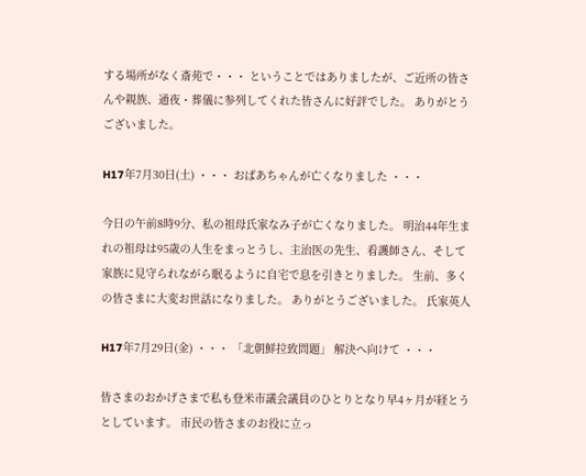する場所がなく斎苑で・・・ ということではありましたが、ご近所の皆さんや親族、通夜・葬儀に参列してくれた皆さんに好評でした。 ありがとうございました。

H17年7月30日(土) ・・・ おばあちゃんが亡くなりました ・・・

今日の午前8時9分、私の祖母氏家なみ子が亡くなりました。 明治44年生まれの祖母は95歳の人生をまっとうし、主治医の先生、看護師さん、そして家族に見守られながら眠るように自宅で息を引きとりました。 生前、多くの皆さまに大変お世話になりました。 ありがとうございました。 氏家英人

H17年7月29日(金) ・・・ 「北朝鮮拉致問題」 解決へ向けて ・・・

皆さまのおかげさまで私も登米市議会議員のひとりとなり早4ヶ月が経とうとしています。 市民の皆さまのお役に立っ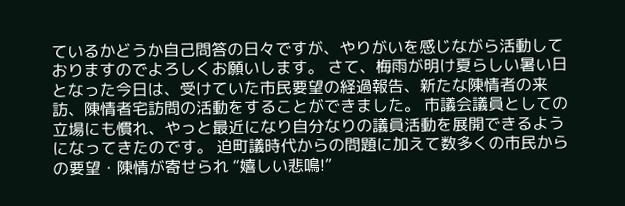ているかどうか自己問答の日々ですが、やりがいを感じながら活動しておりますのでよろしくお願いします。 さて、梅雨が明け夏らしい暑い日となった今日は、受けていた市民要望の経過報告、新たな陳情者の来訪、陳情者宅訪問の活動をすることができました。 市議会議員としての立場にも慣れ、やっと最近になり自分なりの議員活動を展開できるようになってきたのです。 迫町議時代からの問題に加えて数多くの市民からの要望・陳情が寄せられ “嬉しい悲鳴!”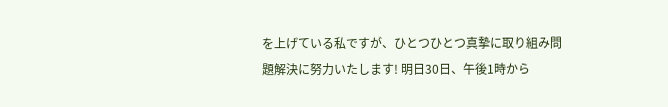を上げている私ですが、ひとつひとつ真摯に取り組み問題解決に努力いたします! 明日30日、午後1時から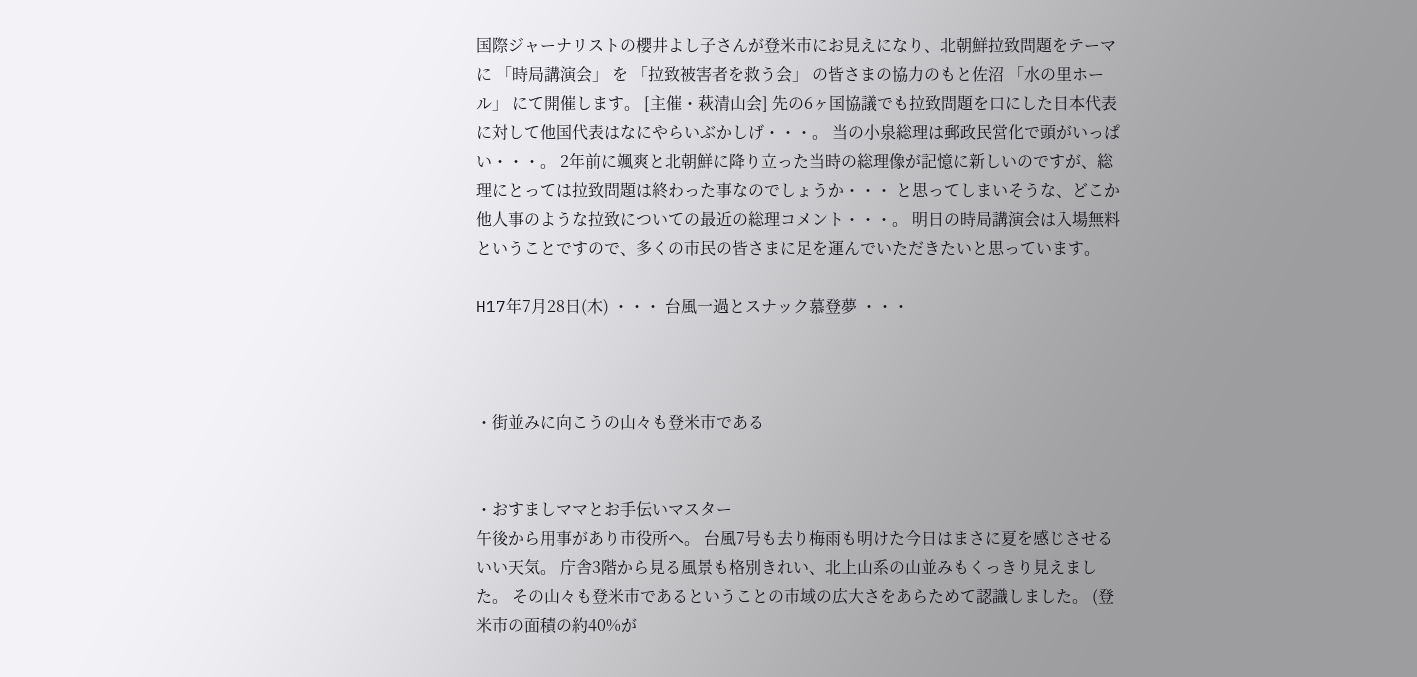国際ジャーナリストの櫻井よし子さんが登米市にお見えになり、北朝鮮拉致問題をテーマに 「時局講演会」 を 「拉致被害者を救う会」 の皆さまの協力のもと佐沼 「水の里ホール」 にて開催します。 [主催・萩清山会] 先の6ヶ国協議でも拉致問題を口にした日本代表に対して他国代表はなにやらいぶかしげ・・・。 当の小泉総理は郵政民営化で頭がいっぱい・・・。 2年前に颯爽と北朝鮮に降り立った当時の総理像が記憶に新しいのですが、総理にとっては拉致問題は終わった事なのでしょうか・・・ と思ってしまいそうな、どこか他人事のような拉致についての最近の総理コメント・・・。 明日の時局講演会は入場無料ということですので、多くの市民の皆さまに足を運んでいただきたいと思っています。

H17年7月28日(木) ・・・ 台風一過とスナック慕登夢 ・・・



・街並みに向こうの山々も登米市である


・おすましママとお手伝いマスター
午後から用事があり市役所へ。 台風7号も去り梅雨も明けた今日はまさに夏を感じさせるいい天気。 庁舎3階から見る風景も格別きれい、北上山系の山並みもくっきり見えました。 その山々も登米市であるということの市域の広大さをあらためて認識しました。 (登米市の面積の約40%が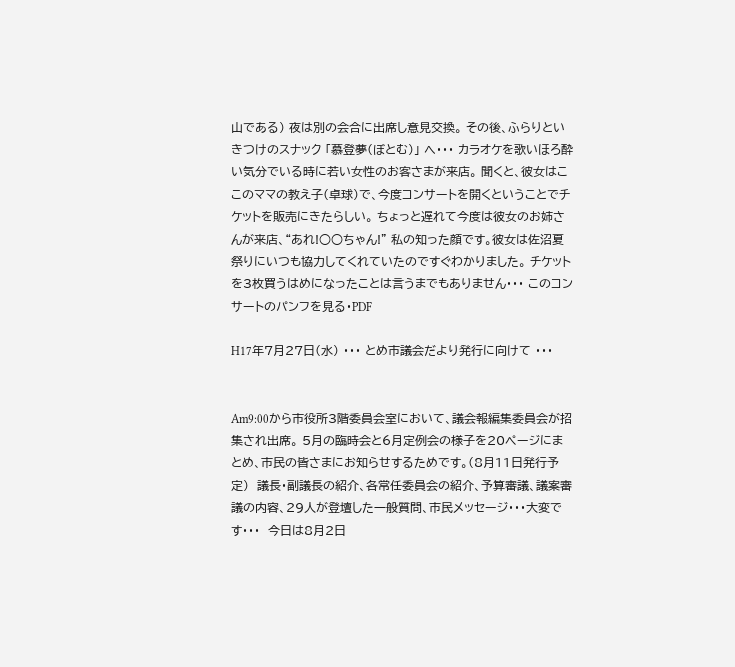山である) 夜は別の会合に出席し意見交換。 その後、ふらりといきつけのスナック 「慕登夢(ぼとむ)」 へ・・・ カラオケを歌いほろ酔い気分でいる時に若い女性のお客さまが来店。 聞くと、彼女はここのママの教え子(卓球)で、今度コンサートを開くということでチケットを販売にきたらしい。 ちょっと遅れて今度は彼女のお姉さんが来店、“あれ!○○ちゃん!” 私の知った顔です。彼女は佐沼夏祭りにいつも協力してくれていたのですぐわかりました。 チケットを3枚買うはめになったことは言うまでもありません・・・ このコンサートのパンフを見る・PDF

H17年7月27日(水) ・・・ とめ市議会だより発行に向けて ・・・


Am9:00から市役所3階委員会室において、議会報編集委員会が招集され出席。 5月の臨時会と6月定例会の様子を20ページにまとめ、市民の皆さまにお知らせするためです。(8月11日発行予定)  議長・副議長の紹介、各常任委員会の紹介、予算審議、議案審議の内容、29人が登壇した一般質問、市民メッセージ・・・大変です・・・  今日は8月2日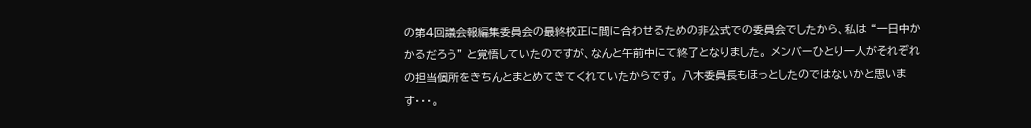の第4回議会報編集委員会の最終校正に間に合わせるための非公式での委員会でしたから、私は “一日中かかるだろう” と覚悟していたのですが、なんと午前中にて終了となりました。 メンバーひとり一人がそれぞれの担当個所をきちんとまとめてきてくれていたからです。 八木委員長もほっとしたのではないかと思います・・・。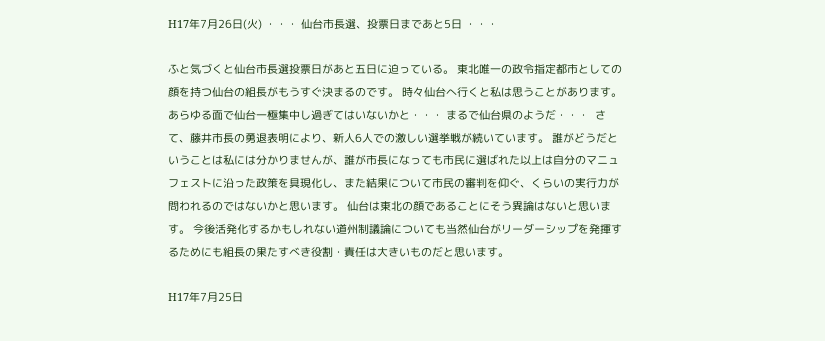H17年7月26日(火) ・・・ 仙台市長選、投票日まであと5日 ・・・

ふと気づくと仙台市長選投票日があと五日に迫っている。 東北唯一の政令指定都市としての顔を持つ仙台の組長がもうすぐ決まるのです。 時々仙台へ行くと私は思うことがあります。 あらゆる面で仙台一極集中し過ぎてはいないかと・・・ まるで仙台県のようだ・・・  さて、藤井市長の勇退表明により、新人6人での激しい選挙戦が続いています。 誰がどうだということは私には分かりませんが、誰が市長になっても市民に選ばれた以上は自分のマニュフェストに沿った政策を具現化し、また結果について市民の審判を仰ぐ、くらいの実行力が問われるのではないかと思います。 仙台は東北の顔であることにそう異論はないと思います。 今後活発化するかもしれない道州制議論についても当然仙台がリーダーシップを発揮するためにも組長の果たすべき役割・責任は大きいものだと思います。

H17年7月25日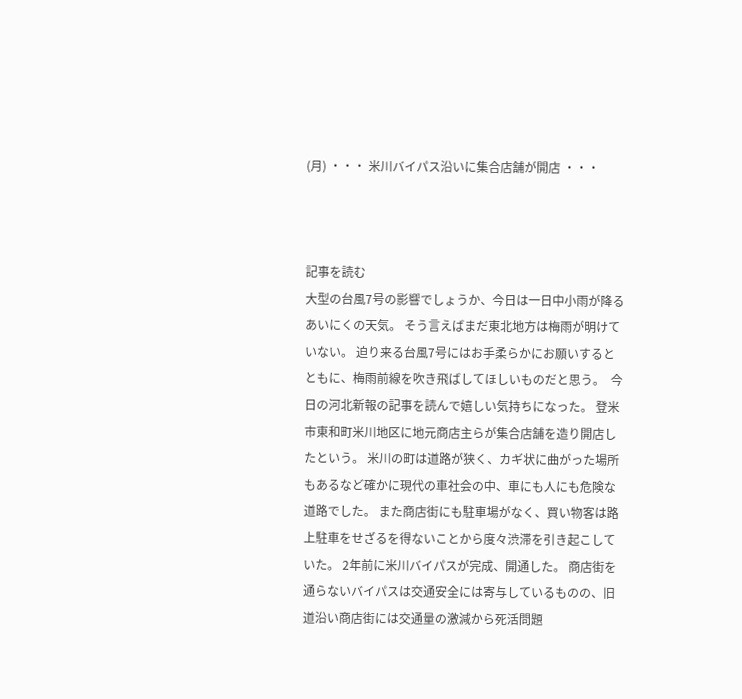(月) ・・・ 米川バイパス沿いに集合店舗が開店 ・・・



記事を読む
大型の台風7号の影響でしょうか、今日は一日中小雨が降るあいにくの天気。 そう言えばまだ東北地方は梅雨が明けていない。 迫り来る台風7号にはお手柔らかにお願いするとともに、梅雨前線を吹き飛ばしてほしいものだと思う。  今日の河北新報の記事を読んで嬉しい気持ちになった。 登米市東和町米川地区に地元商店主らが集合店舗を造り開店したという。 米川の町は道路が狭く、カギ状に曲がった場所もあるなど確かに現代の車社会の中、車にも人にも危険な道路でした。 また商店街にも駐車場がなく、買い物客は路上駐車をせざるを得ないことから度々渋滞を引き起こしていた。 2年前に米川バイパスが完成、開通した。 商店街を通らないバイパスは交通安全には寄与しているものの、旧道沿い商店街には交通量の激減から死活問題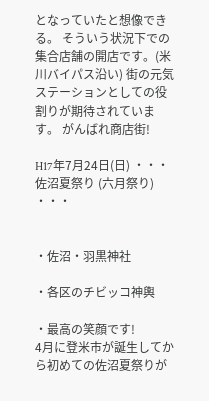となっていたと想像できる。 そういう状況下での集合店舗の開店です。(米川バイパス沿い) 街の元気ステーションとしての役割りが期待されています。 がんばれ商店街!

H17年7月24日(日) ・・・ 佐沼夏祭り (六月祭り) ・・・


・佐沼・羽黒神社

・各区のチビッコ神輿

・最高の笑顔です!
4月に登米市が誕生してから初めての佐沼夏祭りが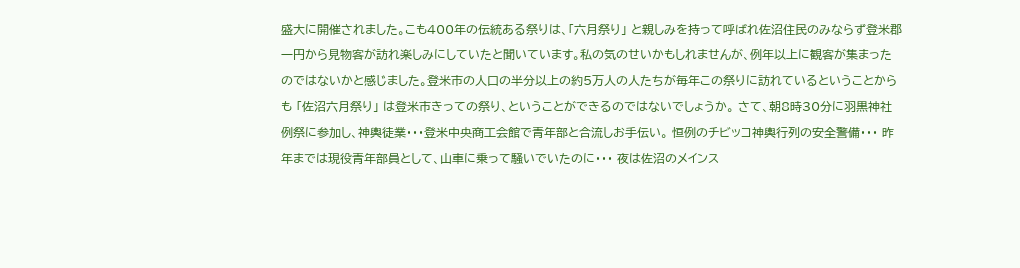盛大に開催されました。こも400年の伝統ある祭りは、「六月祭り」 と親しみを持って呼ばれ佐沼住民のみならず登米郡一円から見物客が訪れ楽しみにしていたと聞いています。私の気のせいかもしれませんが、例年以上に観客が集まったのではないかと感じました。登米市の人口の半分以上の約5万人の人たちが毎年この祭りに訪れているということからも 「佐沼六月祭り」 は登米市きっての祭り、ということができるのではないでしょうか。 さて、朝8時30分に羽黒神社例祭に参加し、神輿徒業・・・登米中央商工会館で青年部と合流しお手伝い。 恒例のチビッコ神輿行列の安全警備・・・ 昨年までは現役青年部員として、山車に乗って騒いでいたのに・・・ 夜は佐沼のメインス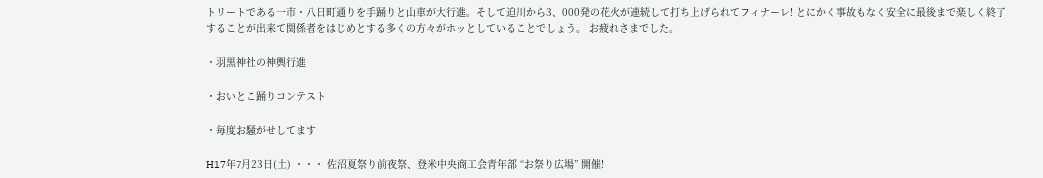トリートである一市・八日町通りを手踊りと山車が大行進。そして迫川から3、000発の花火が連続して打ち上げられてフィナーレ! とにかく事故もなく安全に最後まで楽しく終了することが出来て関係者をはじめとする多くの方々がホッとしていることでしょう。 お疲れさまでした。

・羽黒神社の神輿行進

・おいとこ踊りコンテスト

・毎度お騒がせしてます

H17年7月23日(土) ・・・ 佐沼夏祭り前夜祭、登米中央商工会青年部 “お祭り広場” 開催!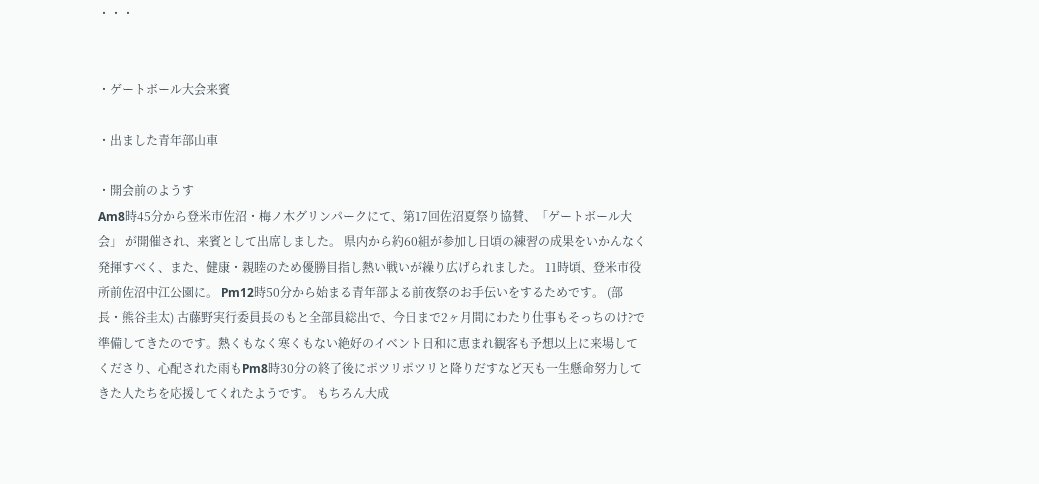・・・


・ゲートボール大会来賓

・出ました青年部山車

・開会前のようす
Am8時45分から登米市佐沼・梅ノ木グリンパークにて、第17回佐沼夏祭り協賛、「ゲートボール大会」 が開催され、来賓として出席しました。 県内から約60組が参加し日頃の練習の成果をいかんなく発揮すべく、また、健康・親睦のため優勝目指し熱い戦いが繰り広げられました。 11時頃、登米市役所前佐沼中江公園に。 Pm12時50分から始まる青年部よる前夜祭のお手伝いをするためです。 (部長・熊谷圭太) 古藤野実行委員長のもと全部員総出で、今日まで2ヶ月間にわたり仕事もそっちのけ?で準備してきたのです。熱くもなく寒くもない絶好のイベント日和に恵まれ観客も予想以上に来場してくださり、心配された雨もPm8時30分の終了後にポツリポツリと降りだすなど天も一生懸命努力してきた人たちを応援してくれたようです。 もちろん大成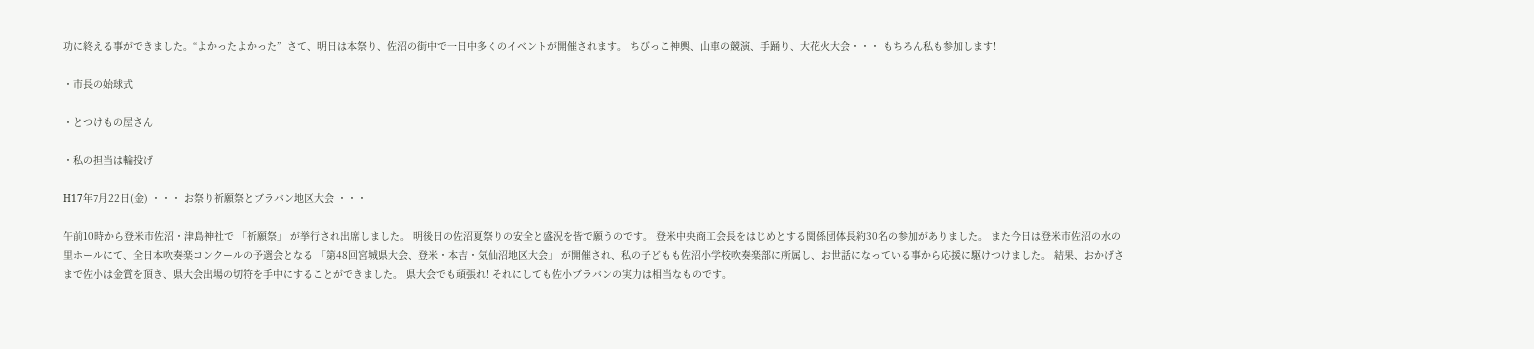功に終える事ができました。“よかったよかった”  さて、明日は本祭り、佐沼の街中で一日中多くのイベントが開催されます。 ちびっこ神輿、山車の競演、手踊り、大花火大会・・・ もちろん私も参加します!

・市長の始球式

・とつけもの屋さん

・私の担当は輪投げ

H17年7月22日(金) ・・・ お祭り祈願祭とブラバン地区大会 ・・・

午前10時から登米市佐沼・津島神社で 「祈願祭」 が挙行され出席しました。 明後日の佐沼夏祭りの安全と盛況を皆で願うのです。 登米中央商工会長をはじめとする関係団体長約30名の参加がありました。 また今日は登米市佐沼の水の里ホールにて、全日本吹奏楽コンクールの予選会となる 「第48回宮城県大会、登米・本吉・気仙沼地区大会」 が開催され、私の子どもも佐沼小学校吹奏楽部に所属し、お世話になっている事から応援に駆けつけました。 結果、おかげさまで佐小は金賞を頂き、県大会出場の切符を手中にすることができました。 県大会でも頑張れ! それにしても佐小ブラバンの実力は相当なものです。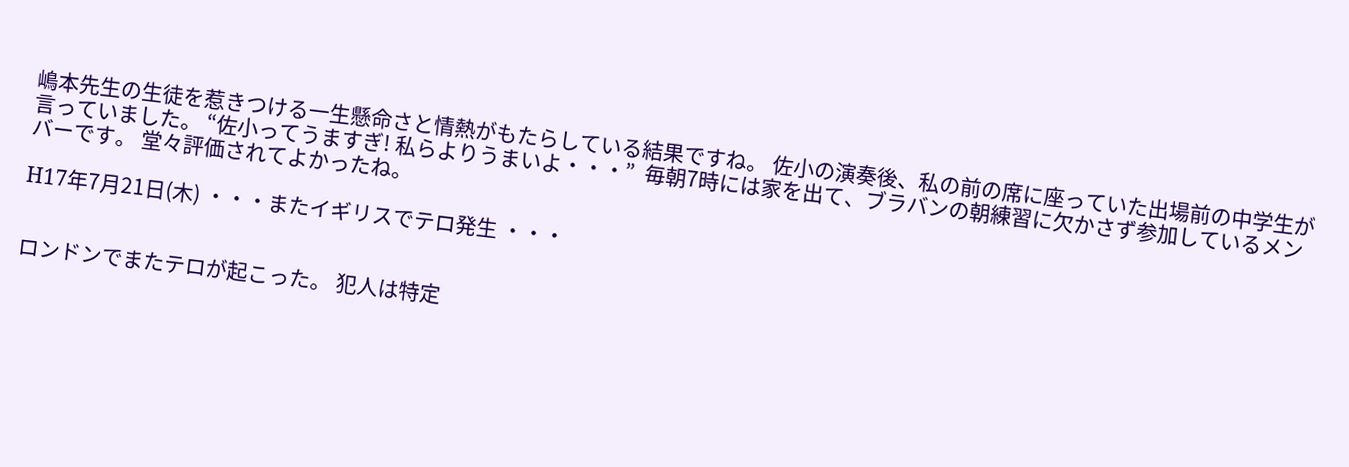嶋本先生の生徒を惹きつける一生懸命さと情熱がもたらしている結果ですね。 佐小の演奏後、私の前の席に座っていた出場前の中学生が言っていました。 “佐小ってうますぎ! 私らよりうまいよ・・・”  毎朝7時には家を出て、ブラバンの朝練習に欠かさず参加しているメンバーです。 堂々評価されてよかったね。

H17年7月21日(木) ・・・またイギリスでテロ発生 ・・・


ロンドンでまたテロが起こった。 犯人は特定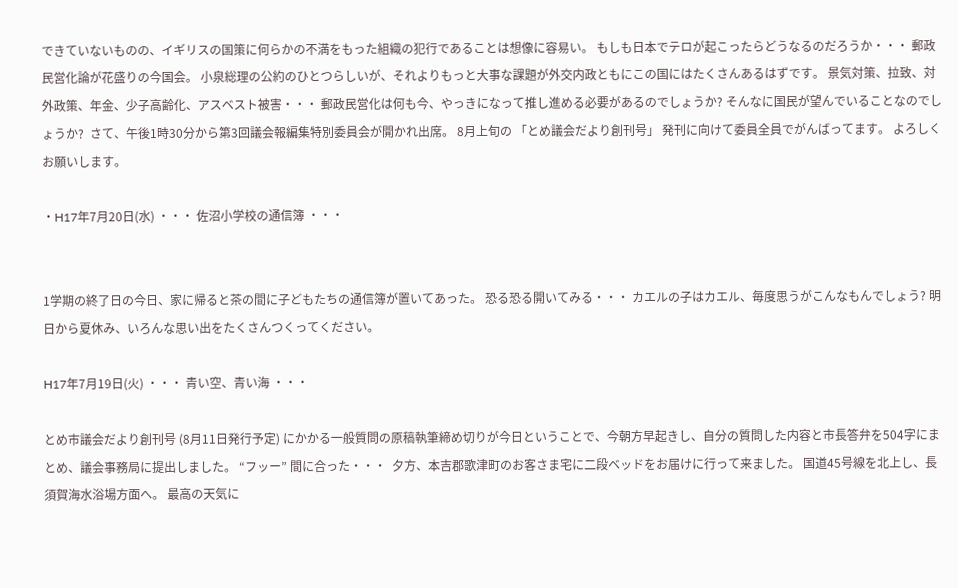できていないものの、イギリスの国策に何らかの不満をもった組織の犯行であることは想像に容易い。 もしも日本でテロが起こったらどうなるのだろうか・・・ 郵政民営化論が花盛りの今国会。 小泉総理の公約のひとつらしいが、それよりもっと大事な課題が外交内政ともにこの国にはたくさんあるはずです。 景気対策、拉致、対外政策、年金、少子高齢化、アスベスト被害・・・ 郵政民営化は何も今、やっきになって推し進める必要があるのでしょうか? そんなに国民が望んでいることなのでしょうか?  さて、午後1時30分から第3回議会報編集特別委員会が開かれ出席。 8月上旬の 「とめ議会だより創刊号」 発刊に向けて委員全員でがんばってます。 よろしくお願いします。

・H17年7月20日(水) ・・・ 佐沼小学校の通信簿 ・・・


1学期の終了日の今日、家に帰ると茶の間に子どもたちの通信簿が置いてあった。 恐る恐る開いてみる・・・ カエルの子はカエル、毎度思うがこんなもんでしょう? 明日から夏休み、いろんな思い出をたくさんつくってください。

H17年7月19日(火) ・・・ 青い空、青い海 ・・・

とめ市議会だより創刊号 (8月11日発行予定) にかかる一般質問の原稿執筆締め切りが今日ということで、今朝方早起きし、自分の質問した内容と市長答弁を504字にまとめ、議会事務局に提出しました。 “フッー” 間に合った・・・  夕方、本吉郡歌津町のお客さま宅に二段ベッドをお届けに行って来ました。 国道45号線を北上し、長須賀海水浴場方面へ。 最高の天気に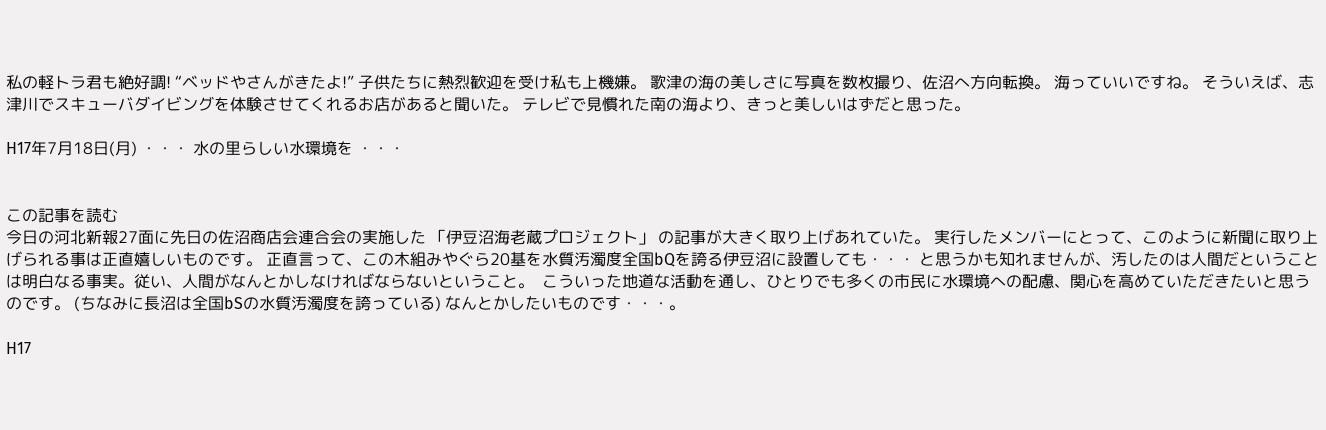私の軽トラ君も絶好調! “ベッドやさんがきたよ!” 子供たちに熱烈歓迎を受け私も上機嫌。 歌津の海の美しさに写真を数枚撮り、佐沼へ方向転換。 海っていいですね。 そういえば、志津川でスキューバダイビングを体験させてくれるお店があると聞いた。 テレビで見慣れた南の海より、きっと美しいはずだと思った。

H17年7月18日(月) ・・・ 水の里らしい水環境を ・・・


この記事を読む
今日の河北新報27面に先日の佐沼商店会連合会の実施した 「伊豆沼海老蔵プロジェクト」 の記事が大きく取り上げあれていた。 実行したメンバーにとって、このように新聞に取り上げられる事は正直嬉しいものです。 正直言って、この木組みやぐら20基を水質汚濁度全国bQを誇る伊豆沼に設置しても・・・ と思うかも知れませんが、汚したのは人間だということは明白なる事実。従い、人間がなんとかしなければならないということ。  こういった地道な活動を通し、ひとりでも多くの市民に水環境への配慮、関心を高めていただきたいと思うのです。 (ちなみに長沼は全国bSの水質汚濁度を誇っている) なんとかしたいものです・・・。

H17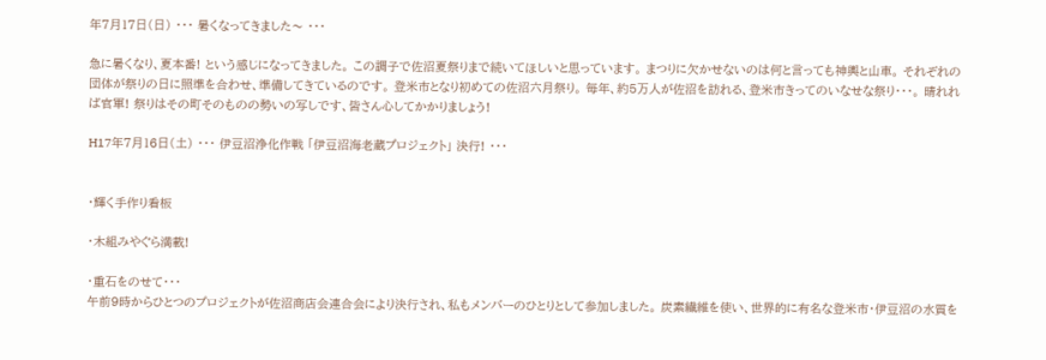年7月17日(日) ・・・ 暑くなってきました〜 ・・・

急に暑くなり、夏本番! という感じになってきました。 この調子で佐沼夏祭りまで続いてほしいと思っています。 まつりに欠かせないのは何と言っても神輿と山車。 それぞれの団体が祭りの日に照準を合わせ、準備してきているのです。 登米市となり初めての佐沼六月祭り。 毎年、約5万人が佐沼を訪れる、登米市きってのいなせな祭り・・・。 晴れれば官軍! 祭りはその町そのものの勢いの写しです、皆さん心してかかりましょう!

H17年7月16日(土) ・・・ 伊豆沼浄化作戦 「伊豆沼海老蔵プロジェクト」 決行! ・・・


・輝く手作り看板

・木組みやぐら満載!

・重石をのせて・・・
午前9時からひとつのプロジェクトが佐沼商店会連合会により決行され、私もメンバーのひとりとして参加しました。 炭素繊維を使い、世界的に有名な登米市・伊豆沼の水質を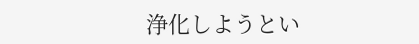浄化しようとい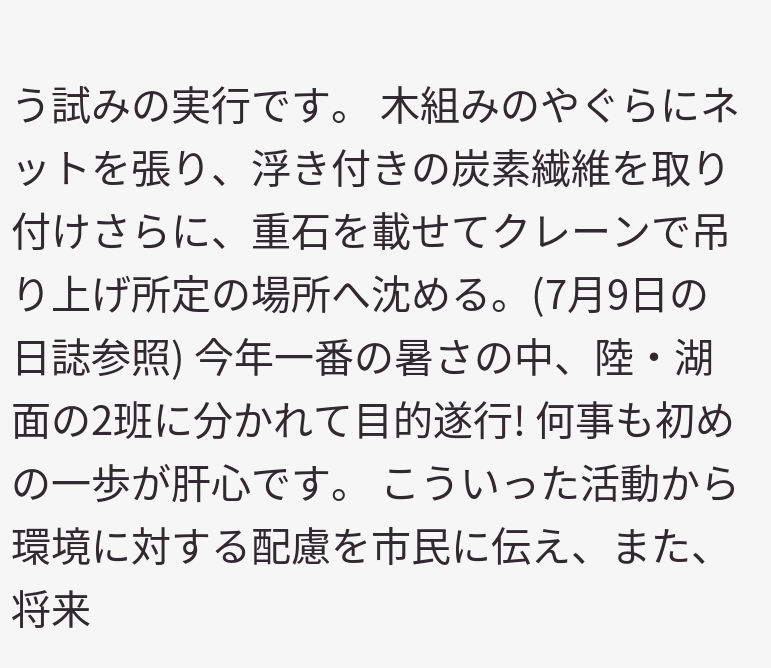う試みの実行です。 木組みのやぐらにネットを張り、浮き付きの炭素繊維を取り付けさらに、重石を載せてクレーンで吊り上げ所定の場所へ沈める。(7月9日の日誌参照) 今年一番の暑さの中、陸・湖面の2班に分かれて目的遂行! 何事も初めの一歩が肝心です。 こういった活動から環境に対する配慮を市民に伝え、また、将来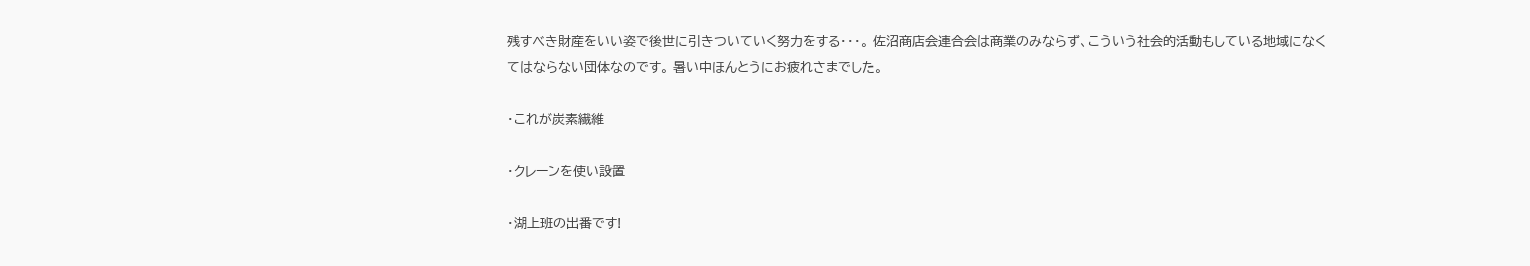残すべき財産をいい姿で後世に引きついていく努力をする・・・。 佐沼商店会連合会は商業のみならず、こういう社会的活動もしている地域になくてはならない団体なのです。 暑い中ほんとうにお疲れさまでした。

・これが炭素繊維

・クレーンを使い設置

・湖上班の出番です!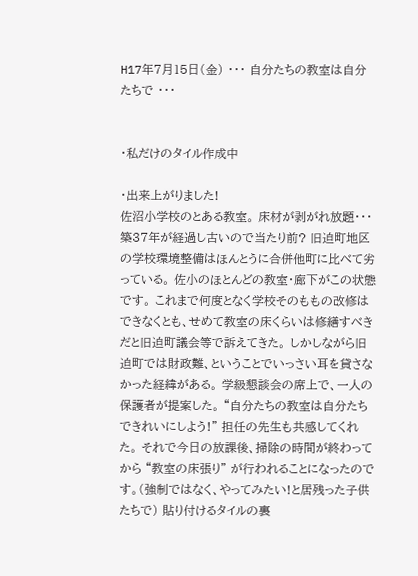H17年7月15日(金) ・・・ 自分たちの教室は自分たちで ・・・


・私だけのタイル作成中

・出来上がりました!
佐沼小学校のとある教室。 床材が剥がれ放題・・・ 築37年が経過し古いので当たり前? 旧迫町地区の学校環境整備はほんとうに合併他町に比べて劣っている。 佐小のほとんどの教室・廊下がこの状態です。 これまで何度となく学校そのももの改修はできなくとも、せめて教室の床くらいは修繕すべきだと旧迫町議会等で訴えてきた。 しかしながら旧迫町では財政難、ということでいっさい耳を貸さなかった経緯がある。 学級懇談会の席上で、一人の保護者が提案した。 “自分たちの教室は自分たちできれいにしよう!” 担任の先生も共感してくれた。 それで今日の放課後、掃除の時間が終わってから “教室の床張り” が行われることになったのです。(強制ではなく、やってみたい!と居残った子供たちで) 貼り付けるタイルの裏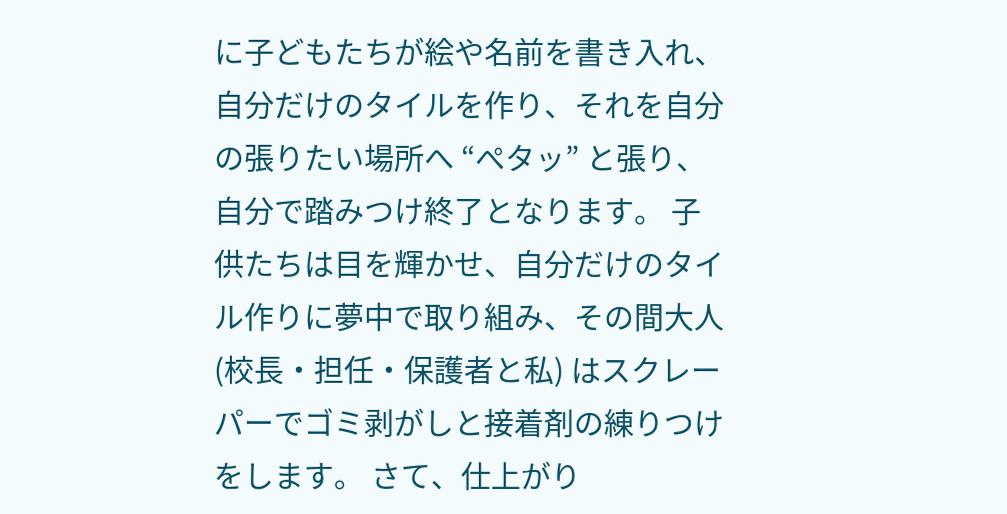に子どもたちが絵や名前を書き入れ、自分だけのタイルを作り、それを自分の張りたい場所へ “ぺタッ” と張り、自分で踏みつけ終了となります。 子供たちは目を輝かせ、自分だけのタイル作りに夢中で取り組み、その間大人(校長・担任・保護者と私) はスクレーパーでゴミ剥がしと接着剤の練りつけをします。 さて、仕上がり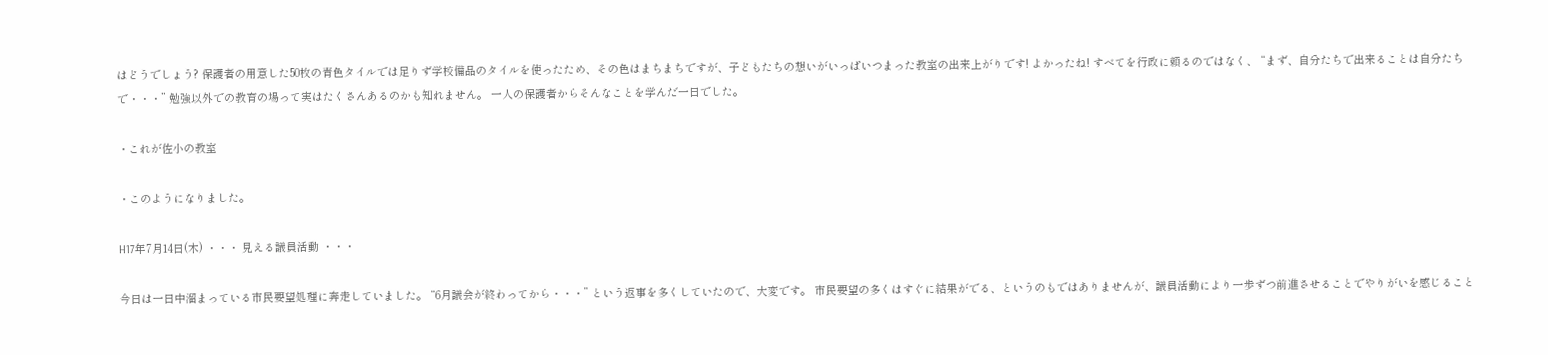はどうでしょう? 保護者の用意した50枚の青色タイルでは足りず学校備品のタイルを使ったため、その色はまちまちですが、子どもたちの想いがいっぱいつまった教室の出来上がりです! よかったね! すべてを行政に頼るのではなく、 “まず、自分たちで出来ることは自分たちで・・・” 勉強以外での教育の場って実はたくさんあるのかも知れません。 一人の保護者からそんなことを学んだ一日でした。

・これが佐小の教室

・このようになりました。

H17年7月14日(木) ・・・ 見える議員活動 ・・・

今日は一日中溜まっている市民要望処理に奔走していました。 “6月議会が終わってから・・・” という返事を多くしていたので、大変です。 市民要望の多くはすぐに結果がでる、というのもではありませんが、議員活動により一歩ずつ前進させることでやりがいを感じること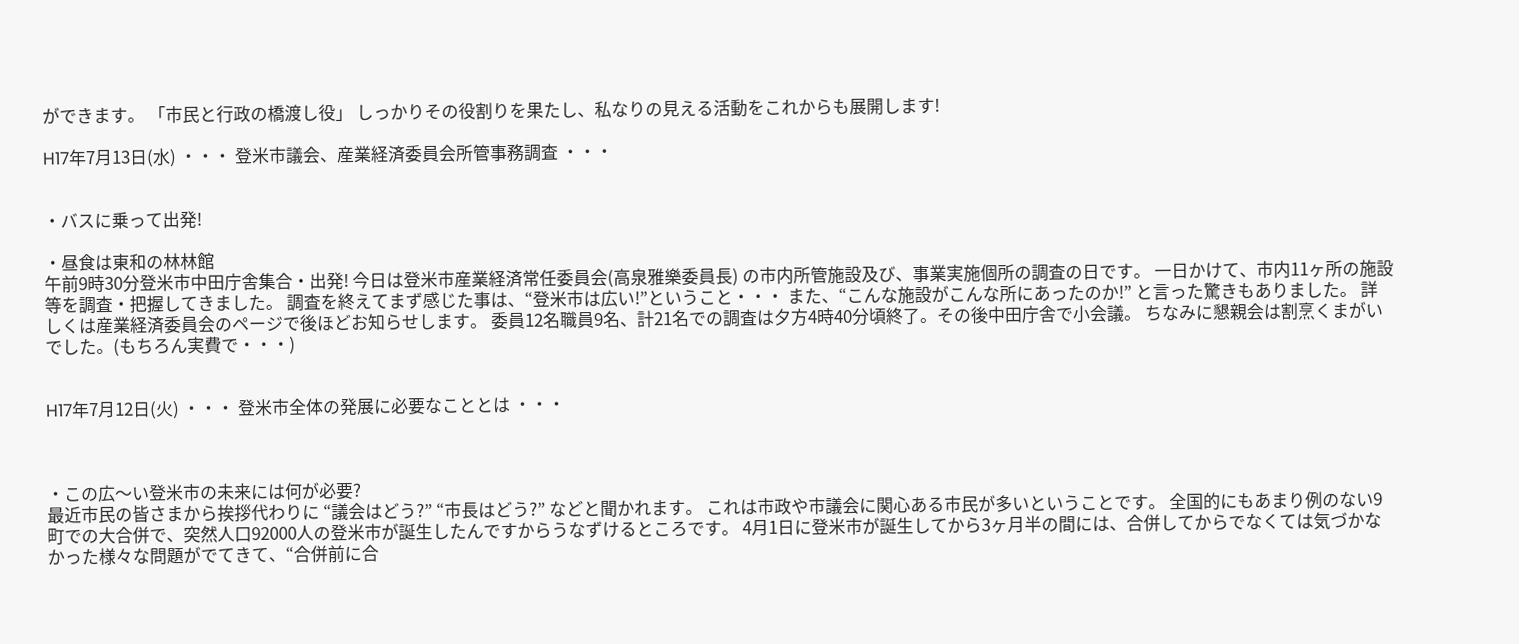ができます。 「市民と行政の橋渡し役」 しっかりその役割りを果たし、私なりの見える活動をこれからも展開します!

H17年7月13日(水) ・・・ 登米市議会、産業経済委員会所管事務調査 ・・・


・バスに乗って出発!

・昼食は東和の林林館
午前9時30分登米市中田庁舎集合・出発! 今日は登米市産業経済常任委員会(高泉雅樂委員長) の市内所管施設及び、事業実施個所の調査の日です。 一日かけて、市内11ヶ所の施設等を調査・把握してきました。 調査を終えてまず感じた事は、“登米市は広い!”ということ・・・ また、“こんな施設がこんな所にあったのか!” と言った驚きもありました。 詳しくは産業経済委員会のページで後ほどお知らせします。 委員12名職員9名、計21名での調査は夕方4時40分頃終了。その後中田庁舎で小会議。 ちなみに懇親会は割烹くまがいでした。(もちろん実費で・・・)


H17年7月12日(火) ・・・ 登米市全体の発展に必要なこととは ・・・



・この広〜い登米市の未来には何が必要?
最近市民の皆さまから挨拶代わりに “議会はどう?” “市長はどう?” などと聞かれます。 これは市政や市議会に関心ある市民が多いということです。 全国的にもあまり例のない9町での大合併で、突然人口92000人の登米市が誕生したんですからうなずけるところです。 4月1日に登米市が誕生してから3ヶ月半の間には、合併してからでなくては気づかなかった様々な問題がでてきて、“合併前に合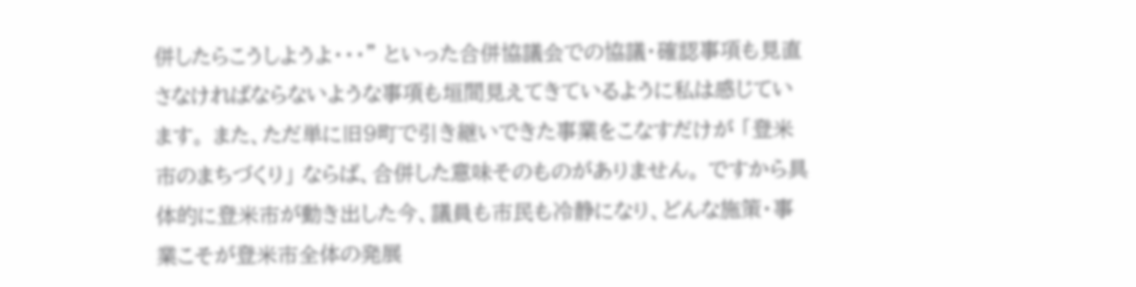併したらこうしようよ・・・” といった合併協議会での協議・確認事項も見直さなければならないような事項も垣間見えてきているように私は感じています。 また、ただ単に旧9町で引き継いできた事業をこなすだけが 「登米市のまちづくり」 ならば、合併した意味そのものがありません。 ですから具体的に登米市が動き出した今、議員も市民も冷静になり、どんな施策・事業こそが登米市全体の発展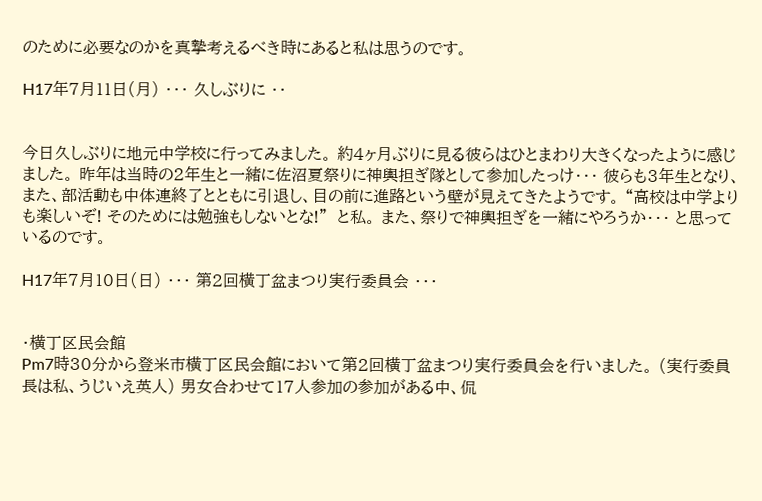のために必要なのかを真摯考えるべき時にあると私は思うのです。

H17年7月11日(月) ・・・ 久しぶりに ・・


今日久しぶりに地元中学校に行ってみました。 約4ヶ月ぶりに見る彼らはひとまわり大きくなったように感じました。 昨年は当時の2年生と一緒に佐沼夏祭りに神輿担ぎ隊として参加したっけ・・・ 彼らも3年生となり、また、部活動も中体連終了とともに引退し、目の前に進路という壁が見えてきたようです。 “高校は中学よりも楽しいぞ! そのためには勉強もしないとな!”  と私。 また、祭りで神輿担ぎを一緒にやろうか・・・ と思っているのです。

H17年7月10日(日) ・・・ 第2回横丁盆まつり実行委員会 ・・・


・横丁区民会館
Pm7時30分から登米市横丁区民会館において第2回横丁盆まつり実行委員会を行いました。 (実行委員長は私、うじいえ英人) 男女合わせて17人参加の参加がある中、侃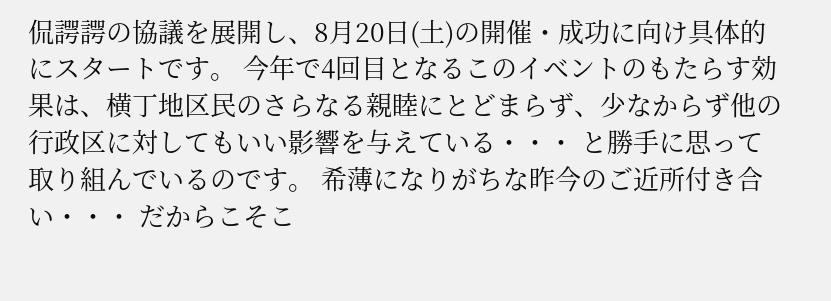侃諤諤の協議を展開し、8月20日(土)の開催・成功に向け具体的にスタートです。 今年で4回目となるこのイベントのもたらす効果は、横丁地区民のさらなる親睦にとどまらず、少なからず他の行政区に対してもいい影響を与えている・・・ と勝手に思って取り組んでいるのです。 希薄になりがちな昨今のご近所付き合い・・・ だからこそこ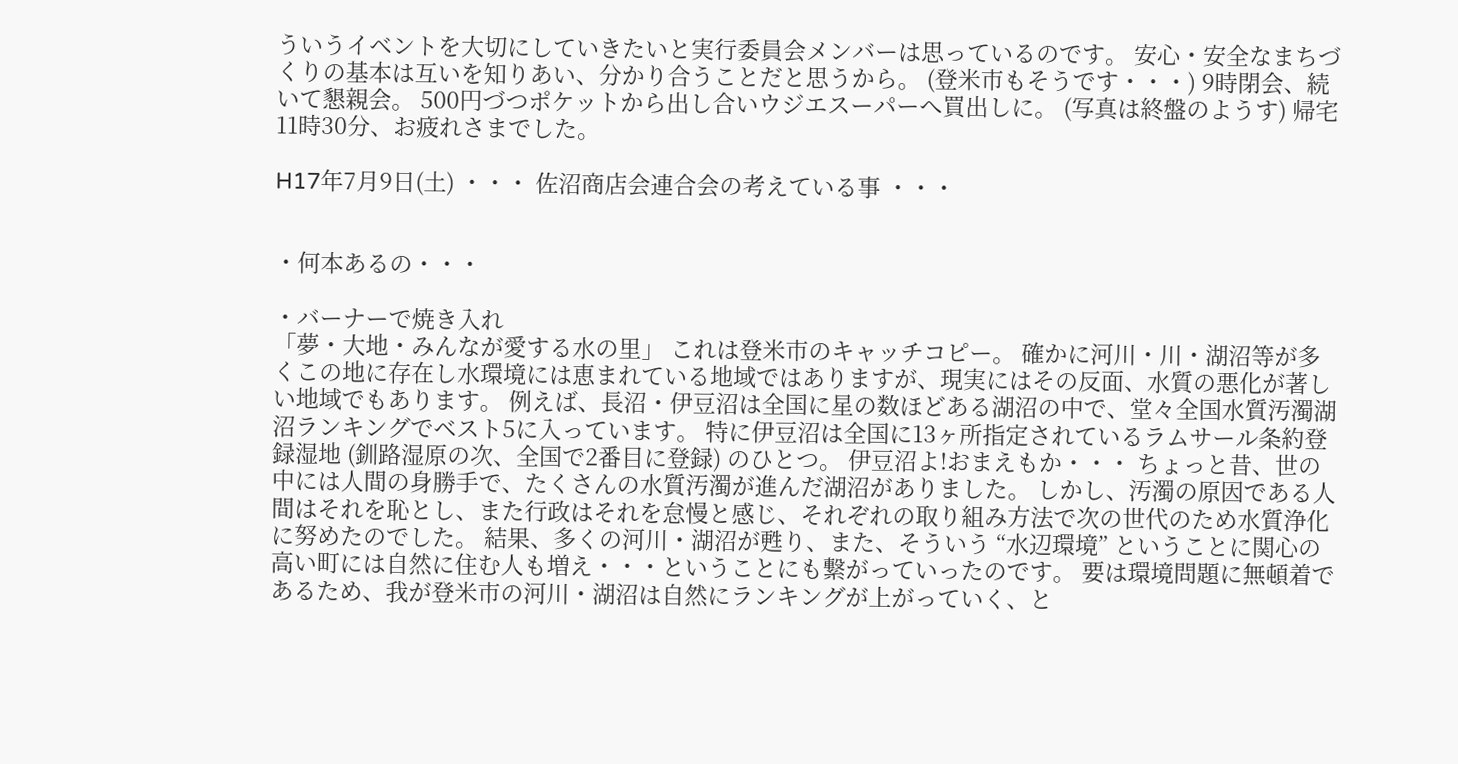ういうイベントを大切にしていきたいと実行委員会メンバーは思っているのです。 安心・安全なまちづくりの基本は互いを知りあい、分かり合うことだと思うから。 (登米市もそうです・・・) 9時閉会、続いて懇親会。 500円づつポケットから出し合いウジエスーパーへ買出しに。 (写真は終盤のようす) 帰宅11時30分、お疲れさまでした。

H17年7月9日(土) ・・・ 佐沼商店会連合会の考えている事 ・・・


・何本あるの・・・

・バーナーで焼き入れ
「夢・大地・みんなが愛する水の里」 これは登米市のキャッチコピー。 確かに河川・川・湖沼等が多くこの地に存在し水環境には恵まれている地域ではありますが、現実にはその反面、水質の悪化が著しい地域でもあります。 例えば、長沼・伊豆沼は全国に星の数ほどある湖沼の中で、堂々全国水質汚濁湖沼ランキングでベスト5に入っています。 特に伊豆沼は全国に13ヶ所指定されているラムサール条約登録湿地 (釧路湿原の次、全国で2番目に登録) のひとつ。 伊豆沼よ!おまえもか・・・ ちょっと昔、世の中には人間の身勝手で、たくさんの水質汚濁が進んだ湖沼がありました。 しかし、汚濁の原因である人間はそれを恥とし、また行政はそれを怠慢と感じ、それぞれの取り組み方法で次の世代のため水質浄化に努めたのでした。 結果、多くの河川・湖沼が甦り、また、そういう “水辺環境” ということに関心の高い町には自然に住む人も増え・・・ということにも繋がっていったのです。 要は環境問題に無頓着であるため、我が登米市の河川・湖沼は自然にランキングが上がっていく、と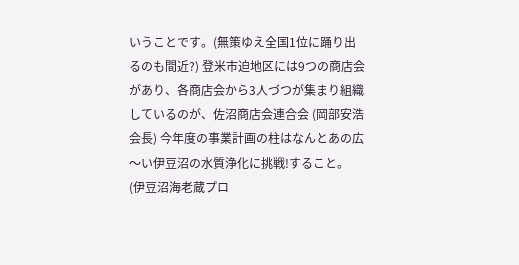いうことです。(無策ゆえ全国1位に踊り出るのも間近?) 登米市迫地区には9つの商店会があり、各商店会から3人づつが集まり組織しているのが、佐沼商店会連合会 (岡部安浩会長) 今年度の事業計画の柱はなんとあの広〜い伊豆沼の水質浄化に挑戦!すること。 (伊豆沼海老蔵プロ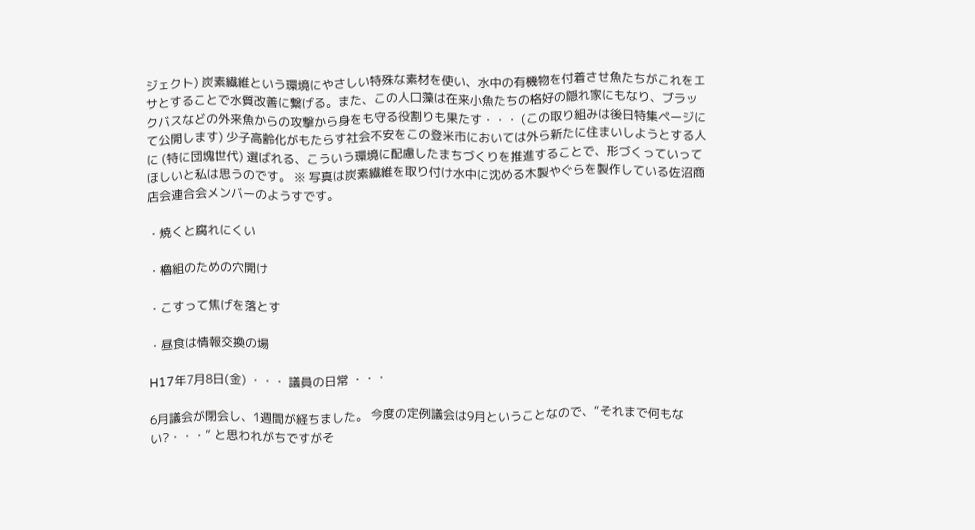ジェクト) 炭素繊維という環境にやさしい特殊な素材を使い、水中の有機物を付着させ魚たちがこれをエサとすることで水質改善に繋げる。また、この人口藻は在来小魚たちの格好の隠れ家にもなり、ブラックバスなどの外来魚からの攻撃から身をも守る役割りも果たす・・・ (この取り組みは後日特集ページにて公開します) 少子高齢化がもたらす社会不安をこの登米市においては外ら新たに住まいしようとする人に (特に団塊世代) 選ばれる、こういう環境に配慮したまちづくりを推進することで、形づくっていってほしいと私は思うのです。 ※ 写真は炭素繊維を取り付け水中に沈める木製やぐらを製作している佐沼商店会連合会メンバーのようすです。

・焼くと腐れにくい

・櫓組のための穴開け

・こすって焦げを落とす

・昼食は情報交換の場

H17年7月8日(金) ・・・ 議員の日常 ・・・

6月議会が閉会し、1週間が経ちました。 今度の定例議会は9月ということなので、“それまで何もない?・・・” と思われがちですがそ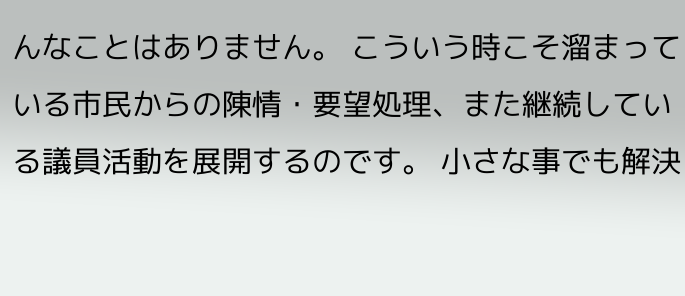んなことはありません。 こういう時こそ溜まっている市民からの陳情・要望処理、また継続している議員活動を展開するのです。 小さな事でも解決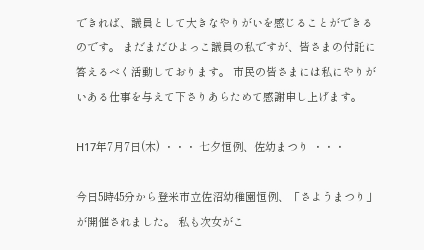できれば、議員として大きなやりがいを感じることができるのです。 まだまだひよっこ議員の私ですが、皆さまの付託に答えるべく活動しております。 市民の皆さまには私にやりがいある仕事を与えて下さりあらためて感謝申し上げます。

H17年7月7日(木) ・・・ 七夕恒例、佐幼まつり ・・・

今日5時45分から登米市立佐沼幼稚園恒例、「さようまつり」 が開催されました。 私も次女がこ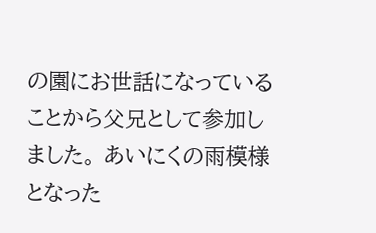の園にお世話になっていることから父兄として参加しました。 あいにくの雨模様となった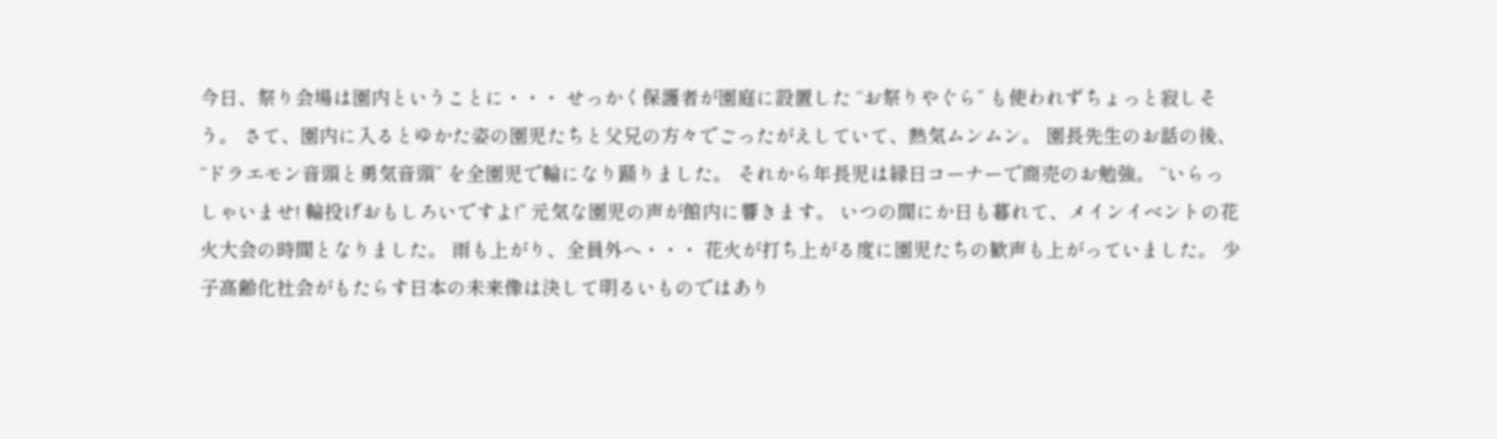今日、祭り会場は園内ということに・・・ せっかく保護者が園庭に設置した “お祭りやぐら” も使われずちょっと寂しそう。 さて、園内に入るとゆかた姿の園児たちと父兄の方々でごったがえしていて、熱気ムンムン。 園長先生のお話の後、“ドラエモン音頭と勇気音頭” を全園児で輪になり踊りました。 それから年長児は縁日コーナーで商売のお勉強。 “いらっしゃいませ! 輪投げおもしろいですよ!” 元気な園児の声が館内に響きます。 いつの間にか日も暮れて、メインイベントの花火大会の時間となりました。 雨も上がり、全員外へ・・・ 花火が打ち上がる度に園児たちの歓声も上がっていました。 少子高齢化社会がもたらす日本の未来像は決して明るいものではあり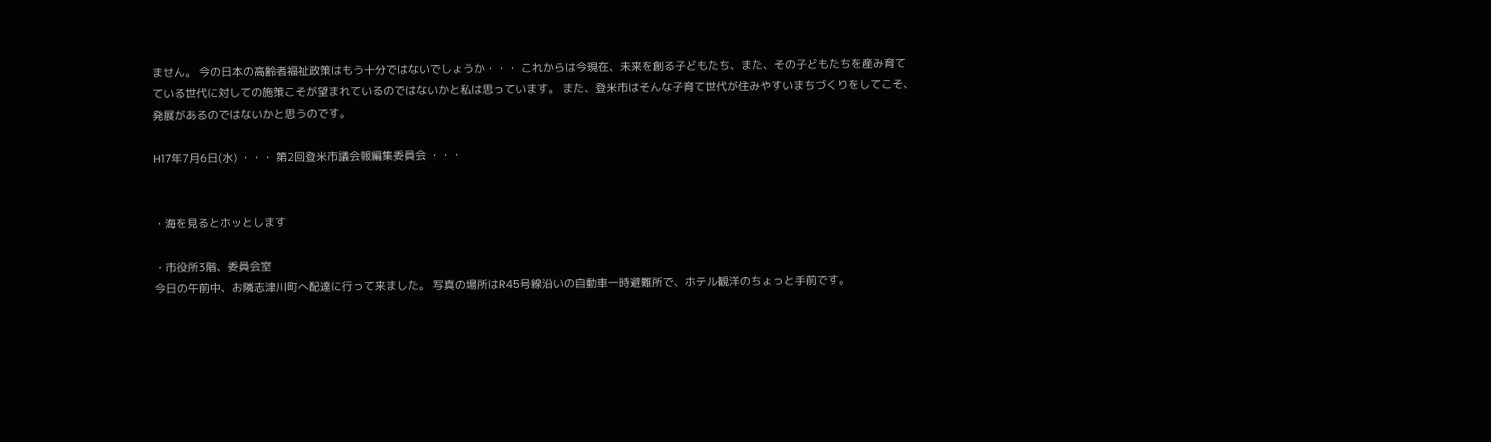ません。 今の日本の高齢者福祉政策はもう十分ではないでしょうか・・・ これからは今現在、未来を創る子どもたち、また、その子どもたちを産み育てている世代に対しての施策こそが望まれているのではないかと私は思っています。 また、登米市はそんな子育て世代が住みやすいまちづくりをしてこそ、発展があるのではないかと思うのです。

H17年7月6日(水) ・・・ 第2回登米市議会報編集委員会 ・・・


・海を見るとホッとします

・市役所3階、委員会室
今日の午前中、お隣志津川町へ配達に行って来ました。 写真の場所はR45号線沿いの自動車一時避難所で、ホテル観洋のちょっと手前です。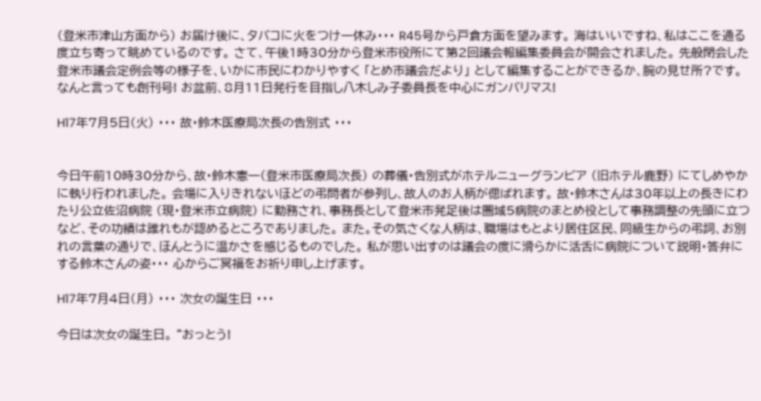(登米市津山方面から) お届け後に、タバコに火をつけ一休み・・・ R45号から戸倉方面を望みます。 海はいいですね、私はここを通る度立ち寄って眺めているのです。 さて、午後1時30分から登米市役所にて第2回議会報編集委員会が開会されました。 先般閉会した登米市議会定例会等の様子を、いかに市民にわかりやすく 「とめ市議会だより」 として編集することができるか、腕の見せ所?です。 なんと言っても創刊号! お盆前、8月11日発行を目指し八木しみ子委員長を中心にガンバリマス!

H17年7月5日(火) ・・・ 故・鈴木医療局次長の告別式 ・・・


今日午前10時30分から、故・鈴木憲一(登米市医療局次長) の葬儀・告別式がホテルニューグランビア (旧ホテル鹿野) にてしめやかに執り行われました。 会場に入りきれないほどの弔問者が参列し、故人のお人柄が偲ばれます。 故・鈴木さんは30年以上の長きにわたり公立佐沼病院 (現・登米市立病院) に勤務され、事務長として登米市発足後は圏域5病院のまとめ役として事務調整の先頭に立つなど、その功績は誰れもが認めるところでありました。 また。その気さくな人柄は、職場はもとより居住区民、同級生からの弔詞、お別れの言葉の通りで、ほんとうに温かさを感じるものでした。 私が思い出すのは議会の度に滑らかに活舌に病院について説明・答弁にする鈴木さんの姿・・・ 心からご冥福をお祈り申し上げます。

H17年7月4日(月) ・・・ 次女の誕生日 ・・・

今日は次女の誕生日。 “おっとう!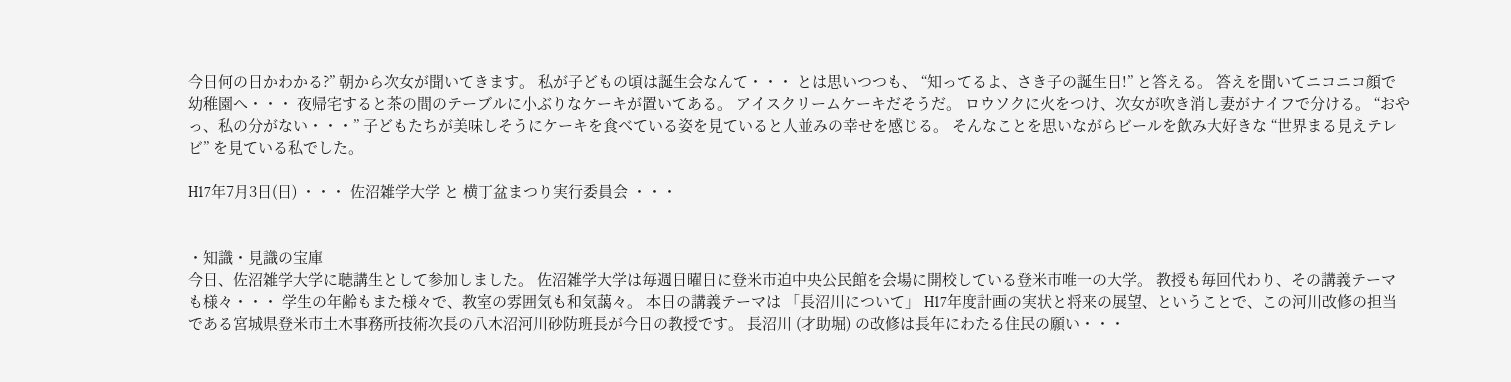今日何の日かわかる?” 朝から次女が聞いてきます。 私が子どもの頃は誕生会なんて・・・ とは思いつつも、 “知ってるよ、さき子の誕生日!” と答える。 答えを聞いてニコニコ顔で幼稚園へ・・・ 夜帰宅すると茶の間のテーブルに小ぶりなケーキが置いてある。 アイスクリームケーキだそうだ。 ロウソクに火をつけ、次女が吹き消し妻がナイフで分ける。 “おやっ、私の分がない・・・” 子どもたちが美味しそうにケーキを食べている姿を見ていると人並みの幸せを感じる。 そんなことを思いながらビールを飲み大好きな “世界まる見えテレビ” を見ている私でした。

H17年7月3日(日) ・・・ 佐沼雑学大学 と 横丁盆まつり実行委員会 ・・・


・知識・見識の宝庫
今日、佐沼雑学大学に聴講生として参加しました。 佐沼雑学大学は毎週日曜日に登米市迫中央公民館を会場に開校している登米市唯一の大学。 教授も毎回代わり、その講義テーマも様々・・・ 学生の年齢もまた様々で、教室の雰囲気も和気藹々。 本日の講義テーマは 「長沼川について」 H17年度計画の実状と将来の展望、ということで、この河川改修の担当である宮城県登米市土木事務所技術次長の八木沼河川砂防班長が今日の教授です。 長沼川 (才助堀) の改修は長年にわたる住民の願い・・・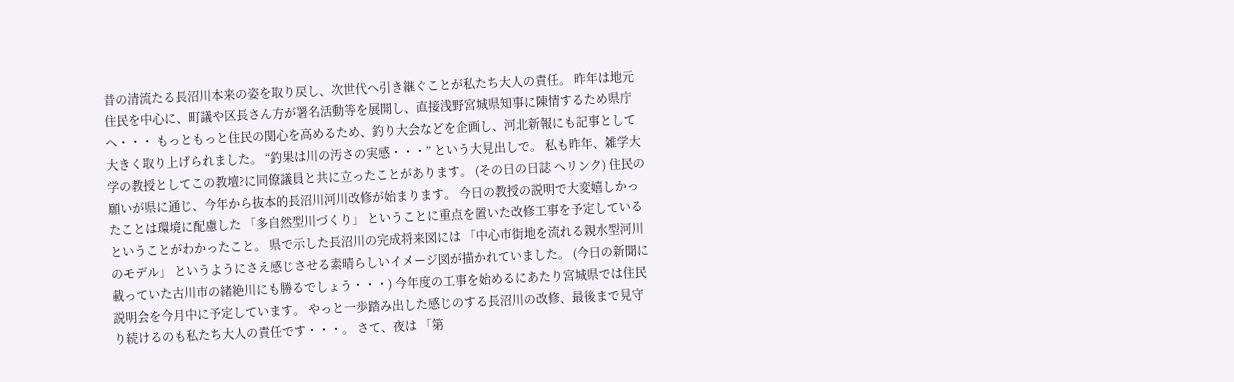昔の清流たる長沼川本来の姿を取り戻し、次世代へ引き継ぐことが私たち大人の責任。 昨年は地元住民を中心に、町議や区長さん方が署名活動等を展開し、直接浅野宮城県知事に陳情するため県庁へ・・・ もっともっと住民の関心を高めるため、釣り大会などを企画し、河北新報にも記事として大きく取り上げられました。 “釣果は川の汚さの実感・・・” という大見出しで。 私も昨年、雑学大学の教授としてこの教壇?に同僚議員と共に立ったことがあります。 (その日の日誌 へリンク) 住民の願いが県に通じ、今年から抜本的長沼川河川改修が始まります。 今日の教授の説明で大変嬉しかったことは環境に配慮した 「多自然型川づくり」 ということに重点を置いた改修工事を予定しているということがわかったこと。 県で示した長沼川の完成将来図には 「中心市街地を流れる親水型河川のモデル」 というようにさえ感じさせる素晴らしいイメージ図が描かれていました。 (今日の新聞に載っていた古川市の緒絶川にも勝るでしょう・・・) 今年度の工事を始めるにあたり宮城県では住民説明会を今月中に予定しています。 やっと一歩踏み出した感じのする長沼川の改修、最後まで見守り続けるのも私たち大人の責任です・・・。 さて、夜は 「第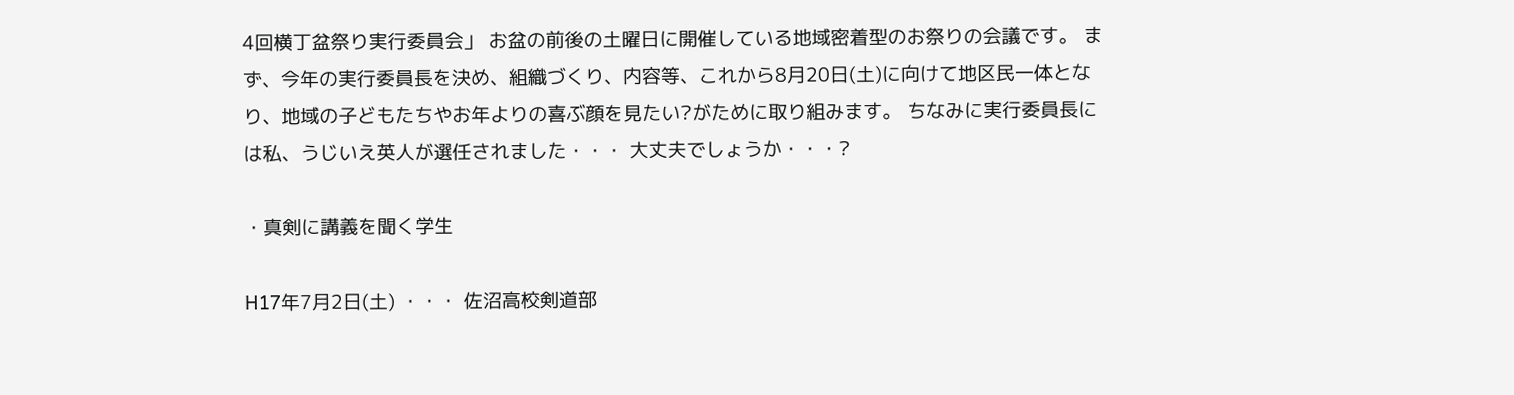4回横丁盆祭り実行委員会」 お盆の前後の土曜日に開催している地域密着型のお祭りの会議です。 まず、今年の実行委員長を決め、組織づくり、内容等、これから8月20日(土)に向けて地区民一体となり、地域の子どもたちやお年よりの喜ぶ顔を見たい?がために取り組みます。 ちなみに実行委員長には私、うじいえ英人が選任されました・・・ 大丈夫でしょうか・・・?

・真剣に講義を聞く学生

H17年7月2日(土) ・・・ 佐沼高校剣道部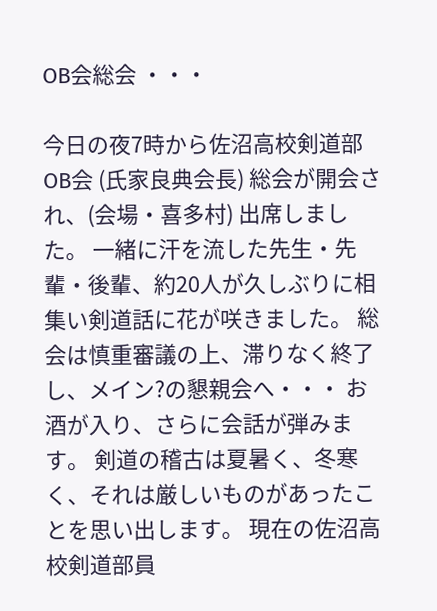OB会総会 ・・・

今日の夜7時から佐沼高校剣道部OB会 (氏家良典会長) 総会が開会され、(会場・喜多村) 出席しました。 一緒に汗を流した先生・先輩・後輩、約20人が久しぶりに相集い剣道話に花が咲きました。 総会は慎重審議の上、滞りなく終了し、メイン?の懇親会へ・・・ お酒が入り、さらに会話が弾みます。 剣道の稽古は夏暑く、冬寒く、それは厳しいものがあったことを思い出します。 現在の佐沼高校剣道部員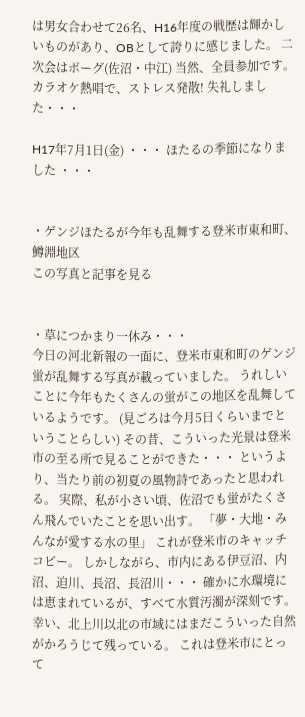は男女合わせて26名、H16年度の戦歴は輝かしいものがあり、OBとして誇りに感じました。 二次会はボーグ(佐沼・中江) 当然、全員参加です。 カラオケ熱唱で、ストレス発散! 失礼しました・・・

H17年7月1日(金) ・・・ ほたるの季節になりました ・・・


・ゲンジほたるが今年も乱舞する登米市東和町、鱒淵地区
この写真と記事を見る


・草につかまり一休み・・・
今日の河北新報の一面に、登米市東和町のゲンジ蛍が乱舞する写真が載っていました。 うれしいことに今年もたくさんの蛍がこの地区を乱舞しているようです。 (見ごろは今月5日くらいまでということらしい) その昔、こういった光景は登米市の至る所で見ることができた・・・ というより、当たり前の初夏の風物詩であったと思われる。 実際、私が小さい頃、佐沼でも蛍がたくさん飛んでいたことを思い出す。 「夢・大地・みんなが愛する水の里」 これが登米市のキャッチコピー。 しかしながら、市内にある伊豆沼、内沼、迫川、長沼、長沼川・・・ 確かに水環境には恵まれているが、すべて水質汚濁が深刻です。 幸い、北上川以北の市域にはまだこういった自然がかろうじて残っている。 これは登米市にとって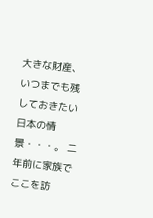大きな財産、いつまでも残しておきたい日本の情景・・・。 二年前に家族でここを訪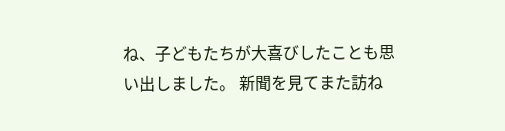ね、子どもたちが大喜びしたことも思い出しました。 新聞を見てまた訪ね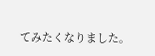てみたくなりました。